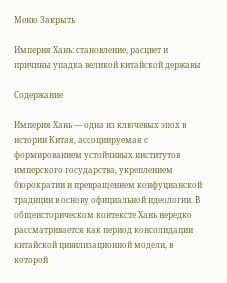Меню Закрыть

Империя Хань: становление, расцвет и причины упадка великой китайской державы

Содержание

Империя Хань — одна из ключевых эпох в истории Китая, ассоциируемая с формированием устойчивых институтов имперского государства, укреплением бюрократии и превращением конфуцианской традиции в основу официальной идеологии. В общеисторическом контексте Хань нередко рассматривается как период консолидации китайской цивилизационной модели, в которой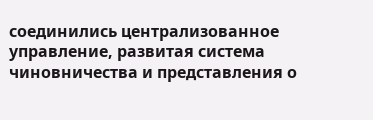соединились централизованное управление, развитая система чиновничества и представления о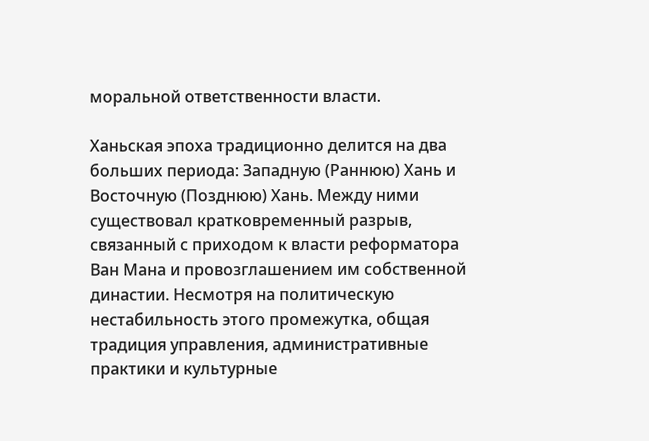моральной ответственности власти.

Ханьская эпоха традиционно делится на два больших периода: Западную (Раннюю) Хань и Восточную (Позднюю) Хань. Между ними существовал кратковременный разрыв, связанный с приходом к власти реформатора Ван Мана и провозглашением им собственной династии. Несмотря на политическую нестабильность этого промежутка, общая традиция управления, административные практики и культурные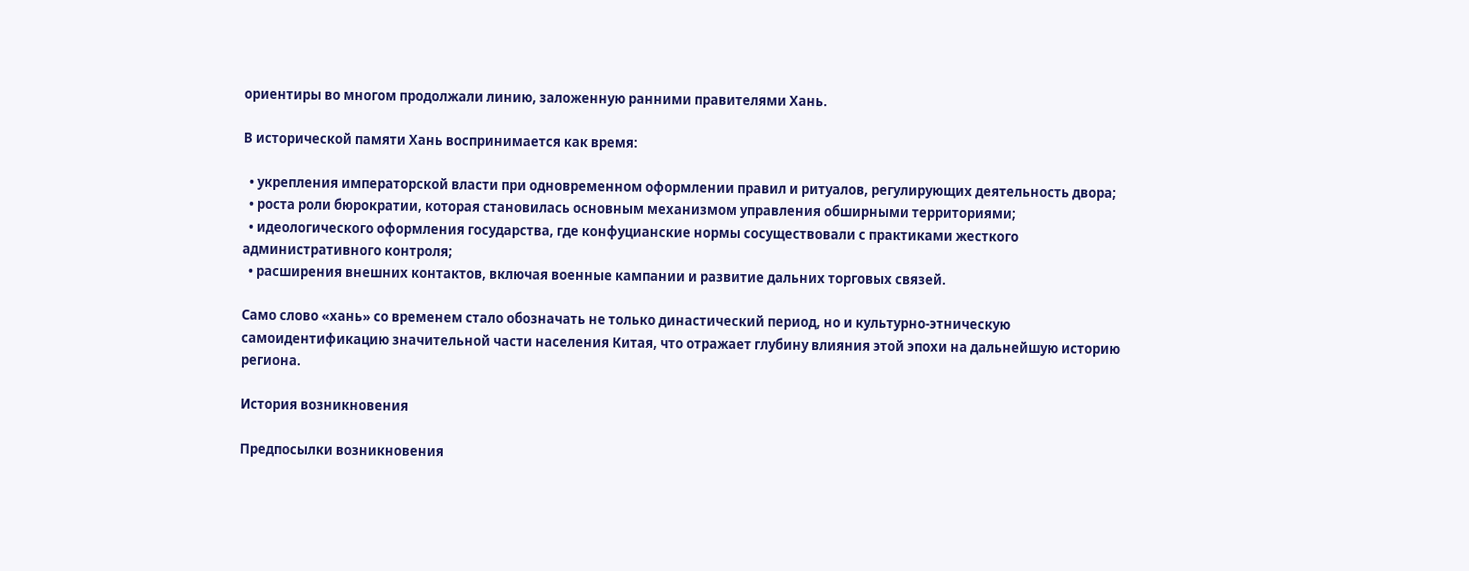ориентиры во многом продолжали линию, заложенную ранними правителями Хань.

В исторической памяти Хань воспринимается как время:

  • укрепления императорской власти при одновременном оформлении правил и ритуалов, регулирующих деятельность двора;
  • роста роли бюрократии, которая становилась основным механизмом управления обширными территориями;
  • идеологического оформления государства, где конфуцианские нормы сосуществовали с практиками жесткого административного контроля;
  • расширения внешних контактов, включая военные кампании и развитие дальних торговых связей.

Само слово «хань» со временем стало обозначать не только династический период, но и культурно-этническую самоидентификацию значительной части населения Китая, что отражает глубину влияния этой эпохи на дальнейшую историю региона.

История возникновения

Предпосылки возникновения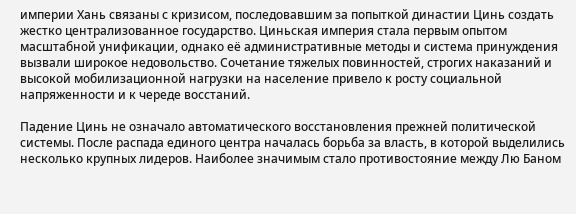империи Хань связаны с кризисом, последовавшим за попыткой династии Цинь создать жестко централизованное государство. Циньская империя стала первым опытом масштабной унификации, однако её административные методы и система принуждения вызвали широкое недовольство. Сочетание тяжелых повинностей, строгих наказаний и высокой мобилизационной нагрузки на население привело к росту социальной напряженности и к череде восстаний.

Падение Цинь не означало автоматического восстановления прежней политической системы. После распада единого центра началась борьба за власть, в которой выделились несколько крупных лидеров. Наиболее значимым стало противостояние между Лю Баном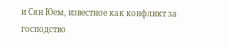и Сян Юем, известное как конфликт за господство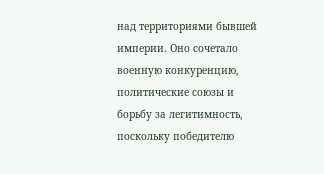над территориями бывшей империи. Оно сочетало военную конкуренцию, политические союзы и борьбу за легитимность, поскольку победителю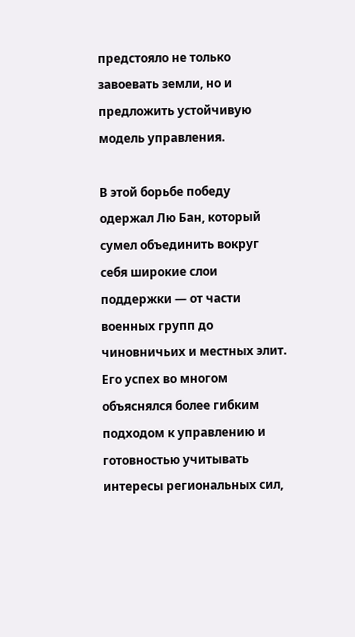предстояло не только завоевать земли, но и предложить устойчивую модель управления.

В этой борьбе победу одержал Лю Бан, который сумел объединить вокруг себя широкие слои поддержки — от части военных групп до чиновничьих и местных элит. Его успех во многом объяснялся более гибким подходом к управлению и готовностью учитывать интересы региональных сил,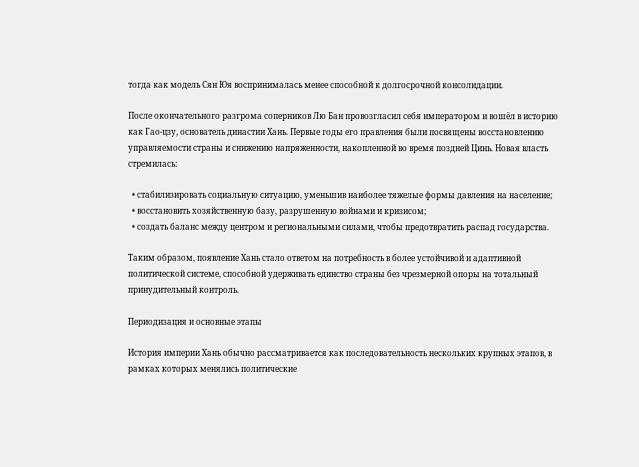тогда как модель Сян Юя воспринималась менее способной к долгосрочной консолидации.

После окончательного разгрома соперников Лю Бан провозгласил себя императором и вошёл в историю как Гао-цзу, основатель династии Хань. Первые годы его правления были посвящены восстановлению управляемости страны и снижению напряженности, накопленной во время поздней Цинь. Новая власть стремилась:

  • стабилизировать социальную ситуацию, уменьшив наиболее тяжелые формы давления на население;
  • восстановить хозяйственную базу, разрушенную войнами и кризисом;
  • создать баланс между центром и региональными силами, чтобы предотвратить распад государства.

Таким образом, появление Хань стало ответом на потребность в более устойчивой и адаптивной политической системе, способной удерживать единство страны без чрезмерной опоры на тотальный принудительный контроль.

Периодизация и основные этапы

История империи Хань обычно рассматривается как последовательность нескольких крупных этапов, в рамках которых менялись политические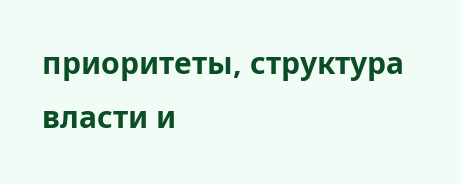приоритеты, структура власти и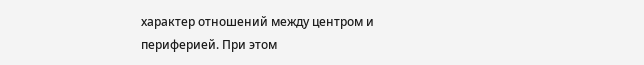характер отношений между центром и периферией. При этом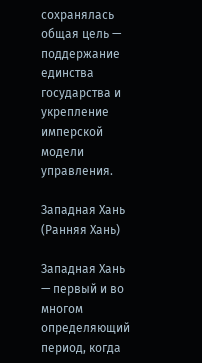сохранялась общая цель — поддержание единства государства и укрепление имперской модели управления.

Западная Хань (Ранняя Хань)

Западная Хань — первый и во многом определяющий период, когда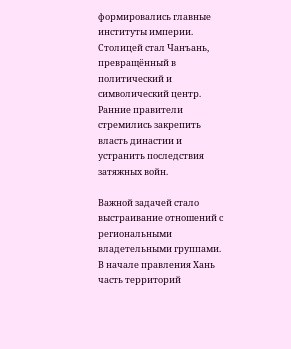формировались главные институты империи. Столицей стал Чанъань, превращённый в политический и символический центр. Ранние правители стремились закрепить власть династии и устранить последствия затяжных войн.

Важной задачей стало выстраивание отношений с региональными владетельными группами. В начале правления Хань часть территорий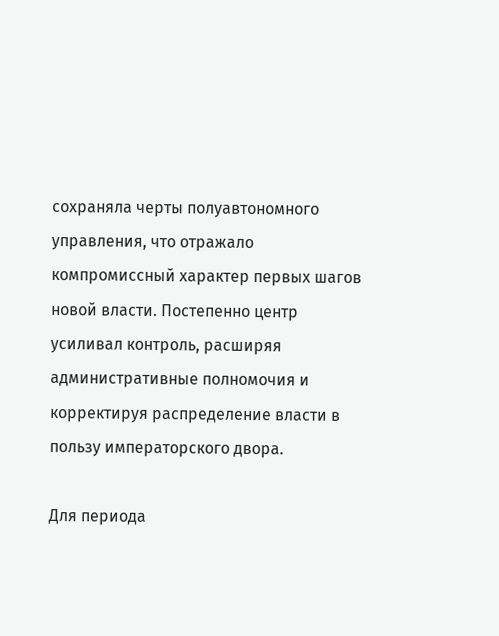сохраняла черты полуавтономного управления, что отражало компромиссный характер первых шагов новой власти. Постепенно центр усиливал контроль, расширяя административные полномочия и корректируя распределение власти в пользу императорского двора.

Для периода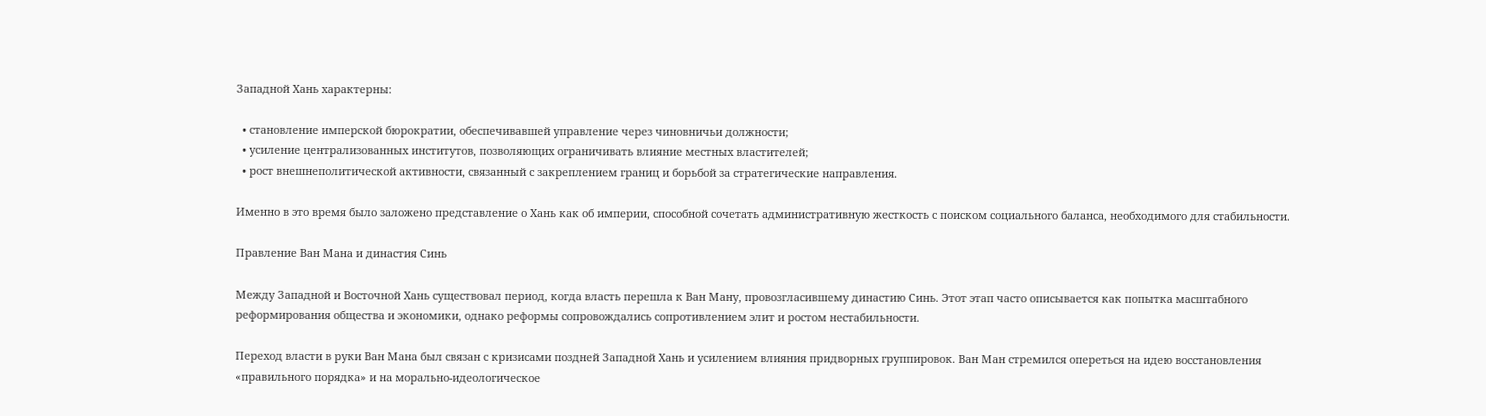Западной Хань характерны:

  • становление имперской бюрократии, обеспечивавшей управление через чиновничьи должности;
  • усиление централизованных институтов, позволяющих ограничивать влияние местных властителей;
  • рост внешнеполитической активности, связанный с закреплением границ и борьбой за стратегические направления.

Именно в это время было заложено представление о Хань как об империи, способной сочетать административную жесткость с поиском социального баланса, необходимого для стабильности.

Правление Ван Мана и династия Синь

Между Западной и Восточной Хань существовал период, когда власть перешла к Ван Ману, провозгласившему династию Синь. Этот этап часто описывается как попытка масштабного реформирования общества и экономики, однако реформы сопровождались сопротивлением элит и ростом нестабильности.

Переход власти в руки Ван Мана был связан с кризисами поздней Западной Хань и усилением влияния придворных группировок. Ван Ман стремился опереться на идею восстановления «правильного порядка» и на морально-идеологическое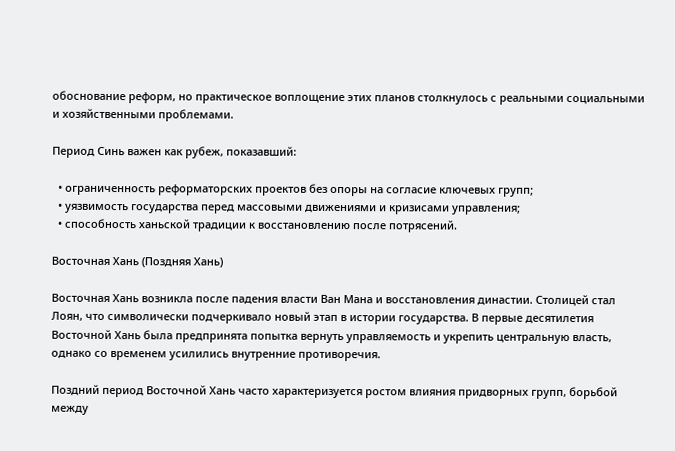обоснование реформ, но практическое воплощение этих планов столкнулось с реальными социальными и хозяйственными проблемами.

Период Синь важен как рубеж, показавший:

  • ограниченность реформаторских проектов без опоры на согласие ключевых групп;
  • уязвимость государства перед массовыми движениями и кризисами управления;
  • способность ханьской традиции к восстановлению после потрясений.

Восточная Хань (Поздняя Хань)

Восточная Хань возникла после падения власти Ван Мана и восстановления династии. Столицей стал Лоян, что символически подчеркивало новый этап в истории государства. В первые десятилетия Восточной Хань была предпринята попытка вернуть управляемость и укрепить центральную власть, однако со временем усилились внутренние противоречия.

Поздний период Восточной Хань часто характеризуется ростом влияния придворных групп, борьбой между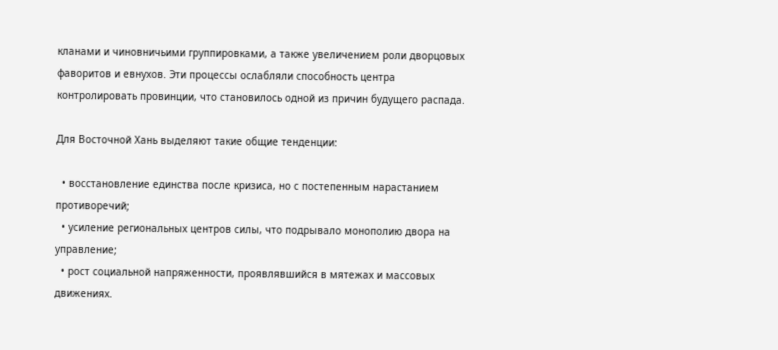кланами и чиновничьими группировками, а также увеличением роли дворцовых фаворитов и евнухов. Эти процессы ослабляли способность центра контролировать провинции, что становилось одной из причин будущего распада.

Для Восточной Хань выделяют такие общие тенденции:

  • восстановление единства после кризиса, но с постепенным нарастанием противоречий;
  • усиление региональных центров силы, что подрывало монополию двора на управление;
  • рост социальной напряженности, проявлявшийся в мятежах и массовых движениях.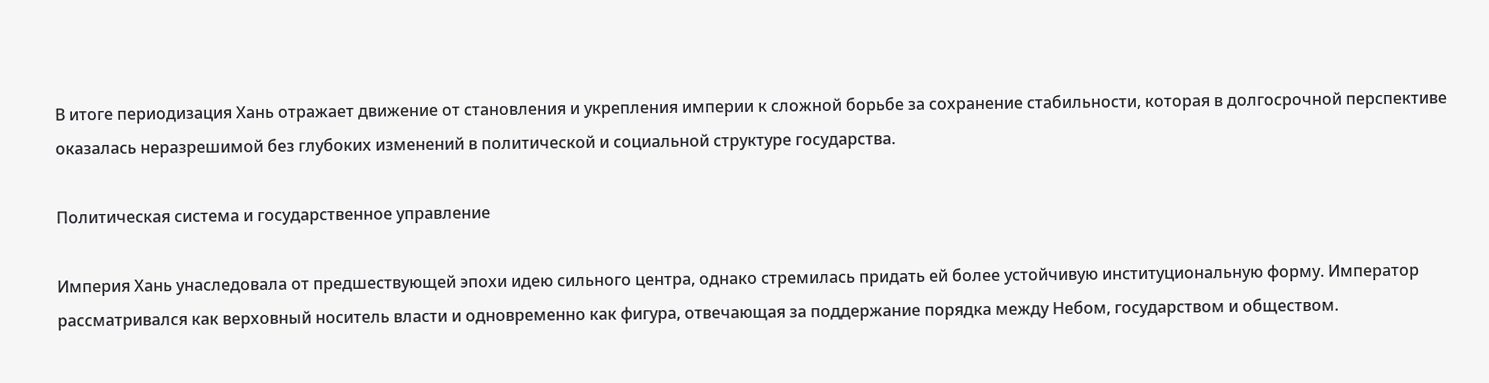В итоге периодизация Хань отражает движение от становления и укрепления империи к сложной борьбе за сохранение стабильности, которая в долгосрочной перспективе оказалась неразрешимой без глубоких изменений в политической и социальной структуре государства.

Политическая система и государственное управление

Империя Хань унаследовала от предшествующей эпохи идею сильного центра, однако стремилась придать ей более устойчивую институциональную форму. Император рассматривался как верховный носитель власти и одновременно как фигура, отвечающая за поддержание порядка между Небом, государством и обществом.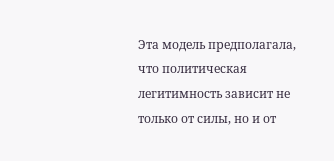Эта модель предполагала, что политическая легитимность зависит не только от силы, но и от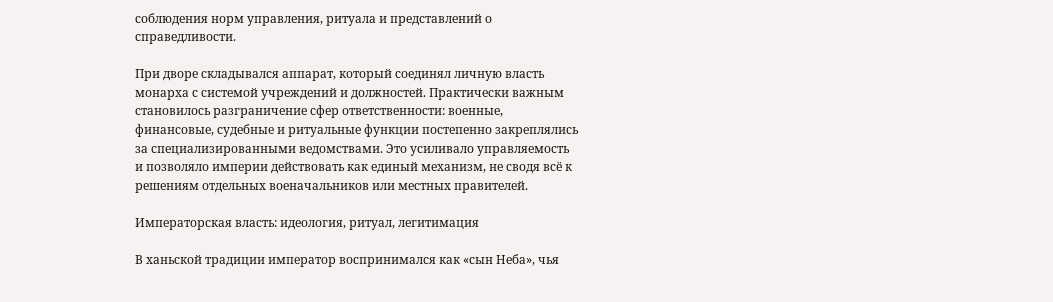соблюдения норм управления, ритуала и представлений о справедливости.

При дворе складывался аппарат, который соединял личную власть монарха с системой учреждений и должностей. Практически важным становилось разграничение сфер ответственности: военные, финансовые, судебные и ритуальные функции постепенно закреплялись за специализированными ведомствами. Это усиливало управляемость и позволяло империи действовать как единый механизм, не сводя всё к решениям отдельных военачальников или местных правителей.

Императорская власть: идеология, ритуал, легитимация

В ханьской традиции император воспринимался как «сын Неба», чья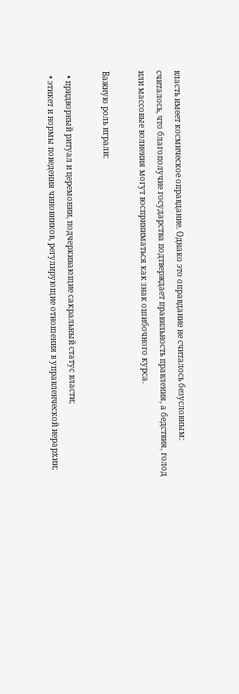власть имеет космическое оправдание. Однако это оправдание не считалось безусловным: считалось, что благополучие государства подтверждает правильность правления, а бедствия, голод или массовые волнения могут восприниматься как знак ошибочного курса.

Важную роль играли:

  • придворный ритуал и церемонии, подчеркивающие сакральный статус власти;
  • этикет и нормы поведения чиновников, регулирующие отношения в управленческой иерархии;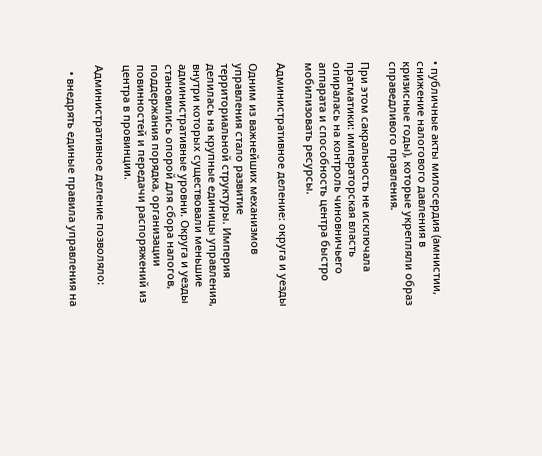• публичные акты милосердия (амнистии, снижение налогового давления в кризисные годы), которые укрепляли образ справедливого правления.

При этом сакральность не исключала прагматики: императорская власть опиралась на контроль чиновничьего аппарата и способность центра быстро мобилизовать ресурсы.

Административное деление: округа и уезды

Одним из важнейших механизмов управления стало развитие территориальной структуры. Империя делилась на крупные единицы управления, внутри которых существовали меньшие административные уровни. Округа и уезды становились опорой для сбора налогов, поддержания порядка, организации повинностей и передачи распоряжений из центра в провинции.

Административное деление позволяло:

  • внедрять единые правила управления на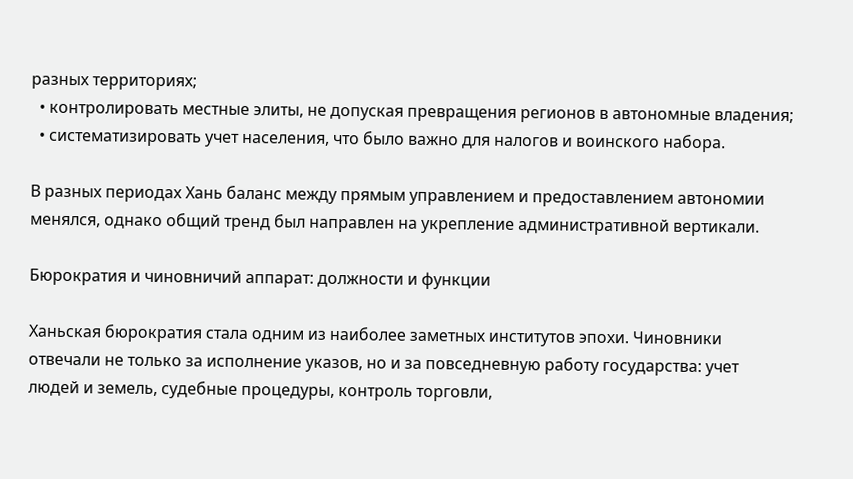разных территориях;
  • контролировать местные элиты, не допуская превращения регионов в автономные владения;
  • систематизировать учет населения, что было важно для налогов и воинского набора.

В разных периодах Хань баланс между прямым управлением и предоставлением автономии менялся, однако общий тренд был направлен на укрепление административной вертикали.

Бюрократия и чиновничий аппарат: должности и функции

Ханьская бюрократия стала одним из наиболее заметных институтов эпохи. Чиновники отвечали не только за исполнение указов, но и за повседневную работу государства: учет людей и земель, судебные процедуры, контроль торговли,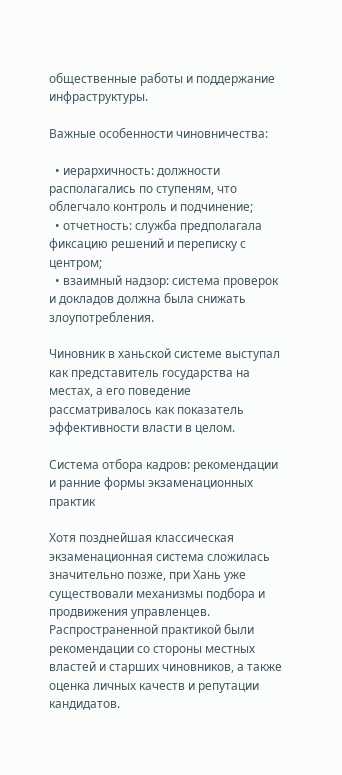общественные работы и поддержание инфраструктуры.

Важные особенности чиновничества:

  • иерархичность: должности располагались по ступеням, что облегчало контроль и подчинение;
  • отчетность: служба предполагала фиксацию решений и переписку с центром;
  • взаимный надзор: система проверок и докладов должна была снижать злоупотребления.

Чиновник в ханьской системе выступал как представитель государства на местах, а его поведение рассматривалось как показатель эффективности власти в целом.

Система отбора кадров: рекомендации и ранние формы экзаменационных практик

Хотя позднейшая классическая экзаменационная система сложилась значительно позже, при Хань уже существовали механизмы подбора и продвижения управленцев. Распространенной практикой были рекомендации со стороны местных властей и старших чиновников, а также оценка личных качеств и репутации кандидатов.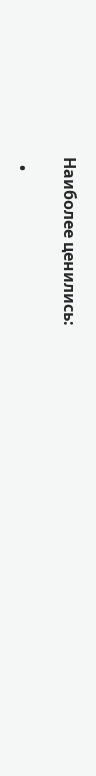Наиболее ценились:

  •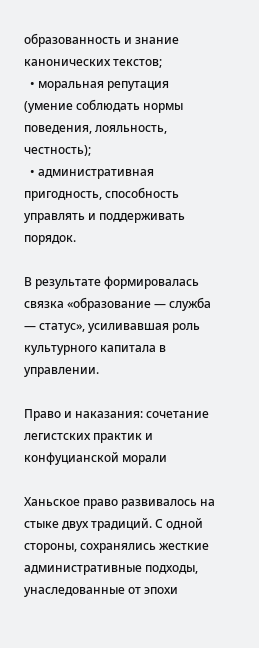образованность и знание канонических текстов;
  • моральная репутация (умение соблюдать нормы поведения, лояльность, честность);
  • административная пригодность, способность управлять и поддерживать порядок.

В результате формировалась связка «образование — служба — статус», усиливавшая роль культурного капитала в управлении.

Право и наказания: сочетание легистских практик и конфуцианской морали

Ханьское право развивалось на стыке двух традиций. С одной стороны, сохранялись жесткие административные подходы, унаследованные от эпохи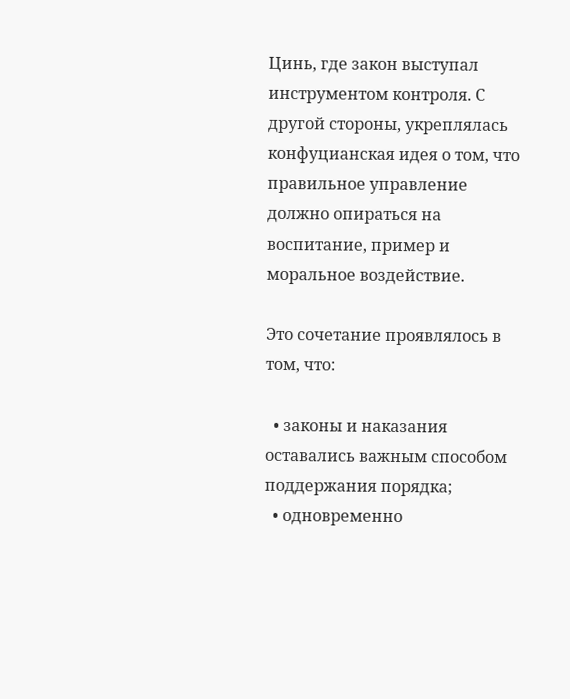Цинь, где закон выступал инструментом контроля. С другой стороны, укреплялась конфуцианская идея о том, что правильное управление должно опираться на воспитание, пример и моральное воздействие.

Это сочетание проявлялось в том, что:

  • законы и наказания оставались важным способом поддержания порядка;
  • одновременно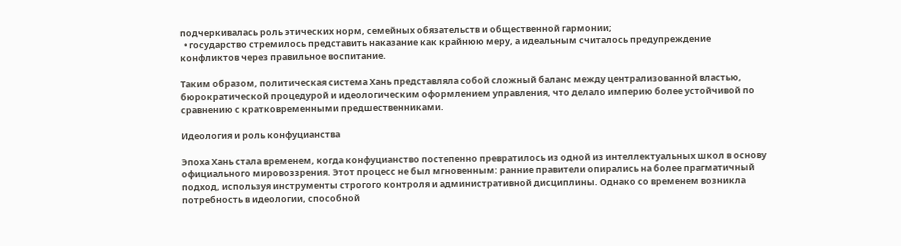подчеркивалась роль этических норм, семейных обязательств и общественной гармонии;
  • государство стремилось представить наказание как крайнюю меру, а идеальным считалось предупреждение конфликтов через правильное воспитание.

Таким образом, политическая система Хань представляла собой сложный баланс между централизованной властью, бюрократической процедурой и идеологическим оформлением управления, что делало империю более устойчивой по сравнению с кратковременными предшественниками.

Идеология и роль конфуцианства

Эпоха Хань стала временем, когда конфуцианство постепенно превратилось из одной из интеллектуальных школ в основу официального мировоззрения. Этот процесс не был мгновенным: ранние правители опирались на более прагматичный подход, используя инструменты строгого контроля и административной дисциплины. Однако со временем возникла потребность в идеологии, способной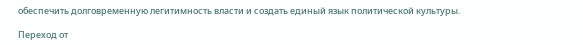обеспечить долговременную легитимность власти и создать единый язык политической культуры.

Переход от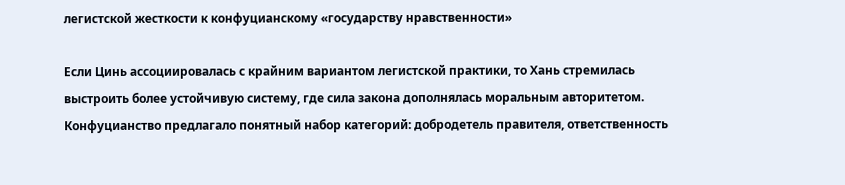легистской жесткости к конфуцианскому «государству нравственности»

Если Цинь ассоциировалась с крайним вариантом легистской практики, то Хань стремилась выстроить более устойчивую систему, где сила закона дополнялась моральным авторитетом. Конфуцианство предлагало понятный набор категорий: добродетель правителя, ответственность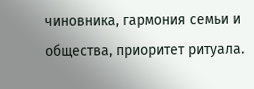чиновника, гармония семьи и общества, приоритет ритуала.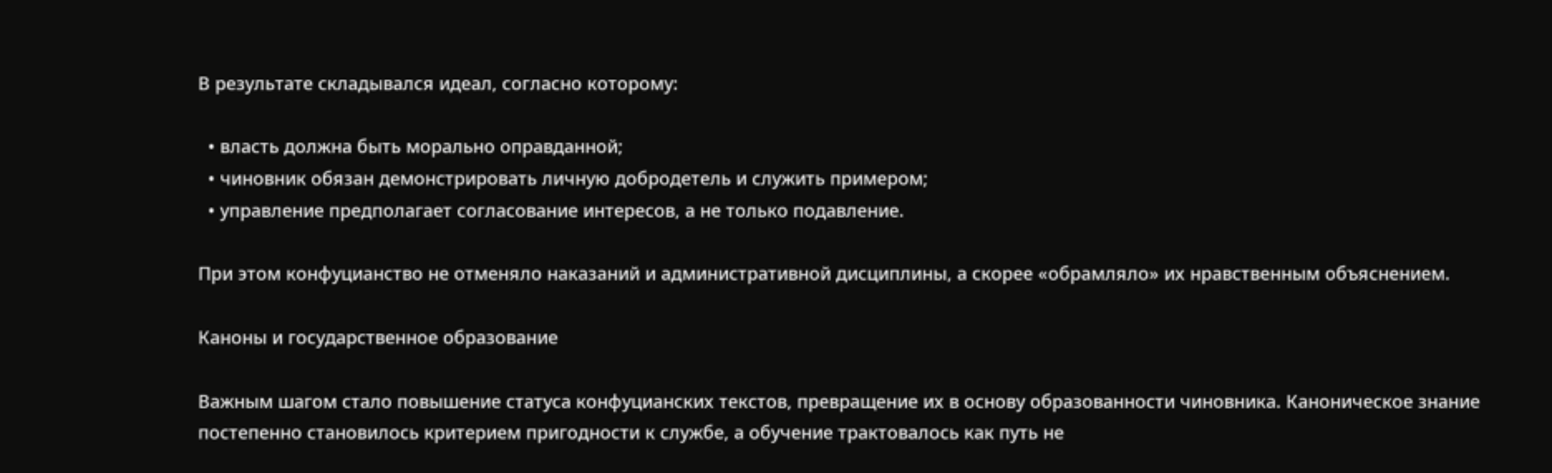В результате складывался идеал, согласно которому:

  • власть должна быть морально оправданной;
  • чиновник обязан демонстрировать личную добродетель и служить примером;
  • управление предполагает согласование интересов, а не только подавление.

При этом конфуцианство не отменяло наказаний и административной дисциплины, а скорее «обрамляло» их нравственным объяснением.

Каноны и государственное образование

Важным шагом стало повышение статуса конфуцианских текстов, превращение их в основу образованности чиновника. Каноническое знание постепенно становилось критерием пригодности к службе, а обучение трактовалось как путь не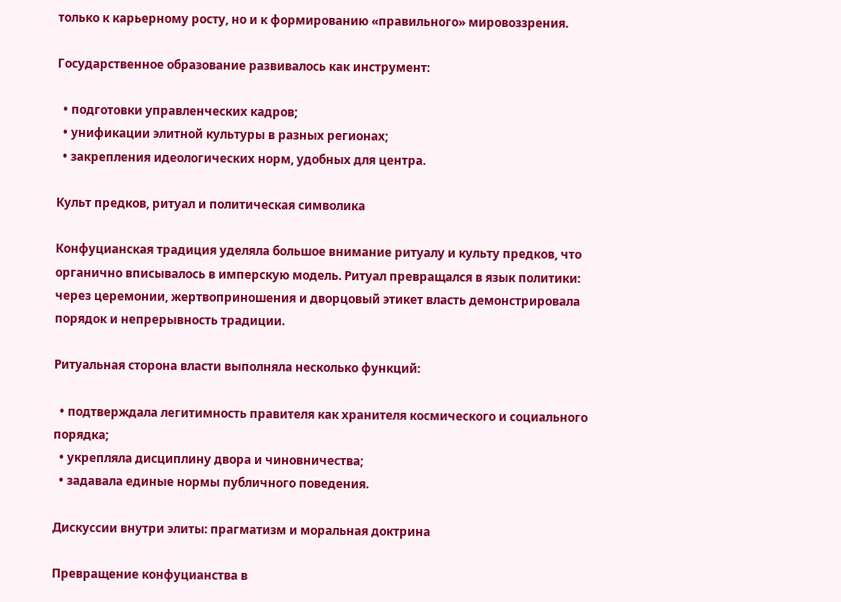только к карьерному росту, но и к формированию «правильного» мировоззрения.

Государственное образование развивалось как инструмент:

  • подготовки управленческих кадров;
  • унификации элитной культуры в разных регионах;
  • закрепления идеологических норм, удобных для центра.

Культ предков, ритуал и политическая символика

Конфуцианская традиция уделяла большое внимание ритуалу и культу предков, что органично вписывалось в имперскую модель. Ритуал превращался в язык политики: через церемонии, жертвоприношения и дворцовый этикет власть демонстрировала порядок и непрерывность традиции.

Ритуальная сторона власти выполняла несколько функций:

  • подтверждала легитимность правителя как хранителя космического и социального порядка;
  • укрепляла дисциплину двора и чиновничества;
  • задавала единые нормы публичного поведения.

Дискуссии внутри элиты: прагматизм и моральная доктрина

Превращение конфуцианства в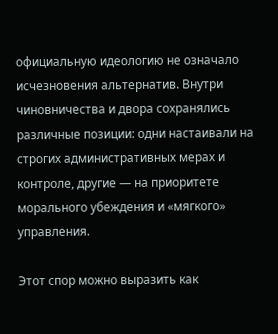официальную идеологию не означало исчезновения альтернатив. Внутри чиновничества и двора сохранялись различные позиции: одни настаивали на строгих административных мерах и контроле, другие — на приоритете морального убеждения и «мягкого» управления.

Этот спор можно выразить как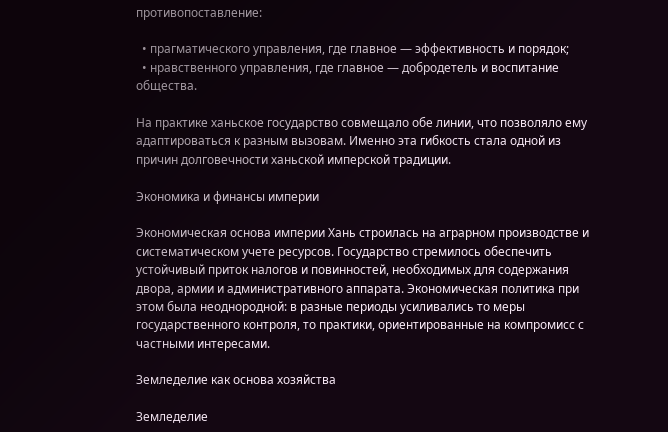противопоставление:

  • прагматического управления, где главное — эффективность и порядок;
  • нравственного управления, где главное — добродетель и воспитание общества.

На практике ханьское государство совмещало обе линии, что позволяло ему адаптироваться к разным вызовам. Именно эта гибкость стала одной из причин долговечности ханьской имперской традиции.

Экономика и финансы империи

Экономическая основа империи Хань строилась на аграрном производстве и систематическом учете ресурсов. Государство стремилось обеспечить устойчивый приток налогов и повинностей, необходимых для содержания двора, армии и административного аппарата. Экономическая политика при этом была неоднородной: в разные периоды усиливались то меры государственного контроля, то практики, ориентированные на компромисс с частными интересами.

Земледелие как основа хозяйства

Земледелие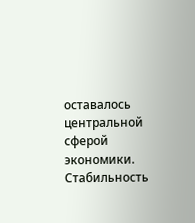оставалось центральной сферой экономики. Стабильность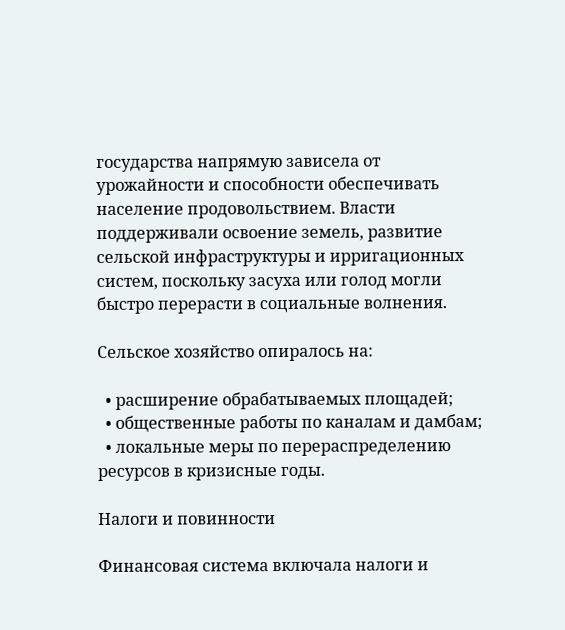государства напрямую зависела от урожайности и способности обеспечивать население продовольствием. Власти поддерживали освоение земель, развитие сельской инфраструктуры и ирригационных систем, поскольку засуха или голод могли быстро перерасти в социальные волнения.

Сельское хозяйство опиралось на:

  • расширение обрабатываемых площадей;
  • общественные работы по каналам и дамбам;
  • локальные меры по перераспределению ресурсов в кризисные годы.

Налоги и повинности

Финансовая система включала налоги и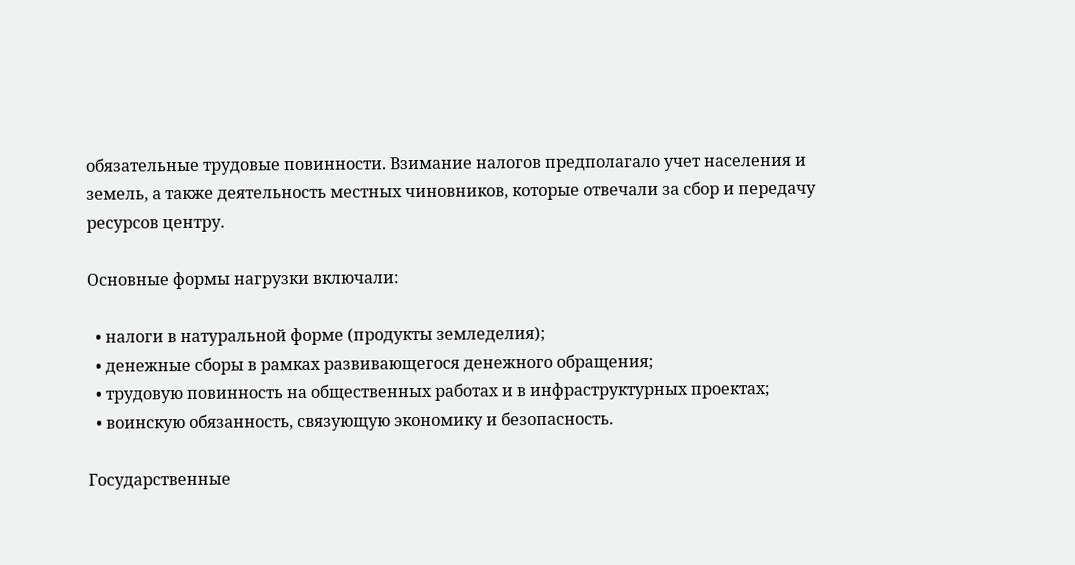обязательные трудовые повинности. Взимание налогов предполагало учет населения и земель, а также деятельность местных чиновников, которые отвечали за сбор и передачу ресурсов центру.

Основные формы нагрузки включали:

  • налоги в натуральной форме (продукты земледелия);
  • денежные сборы в рамках развивающегося денежного обращения;
  • трудовую повинность на общественных работах и в инфраструктурных проектах;
  • воинскую обязанность, связующую экономику и безопасность.

Государственные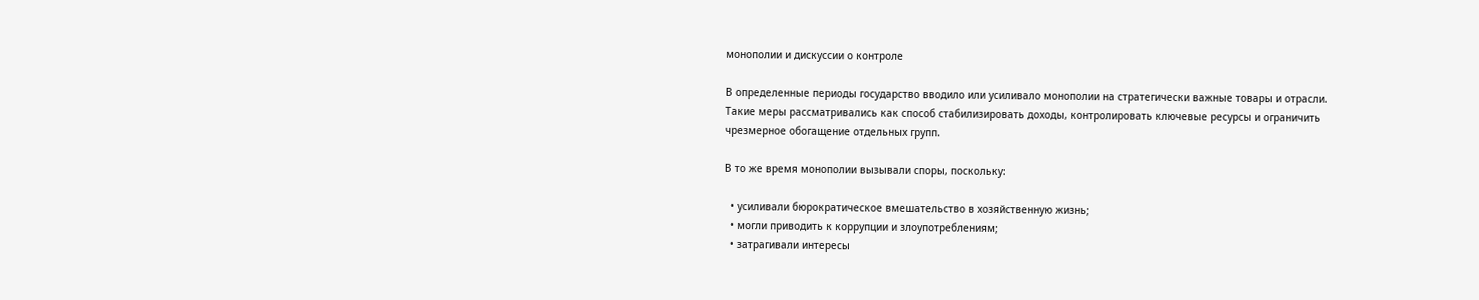монополии и дискуссии о контроле

В определенные периоды государство вводило или усиливало монополии на стратегически важные товары и отрасли. Такие меры рассматривались как способ стабилизировать доходы, контролировать ключевые ресурсы и ограничить чрезмерное обогащение отдельных групп.

В то же время монополии вызывали споры, поскольку:

  • усиливали бюрократическое вмешательство в хозяйственную жизнь;
  • могли приводить к коррупции и злоупотреблениям;
  • затрагивали интересы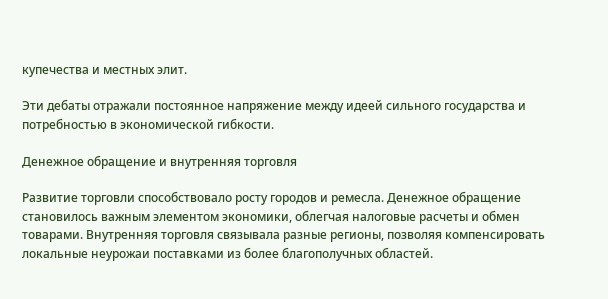купечества и местных элит.

Эти дебаты отражали постоянное напряжение между идеей сильного государства и потребностью в экономической гибкости.

Денежное обращение и внутренняя торговля

Развитие торговли способствовало росту городов и ремесла. Денежное обращение становилось важным элементом экономики, облегчая налоговые расчеты и обмен товарами. Внутренняя торговля связывала разные регионы, позволяя компенсировать локальные неурожаи поставками из более благополучных областей.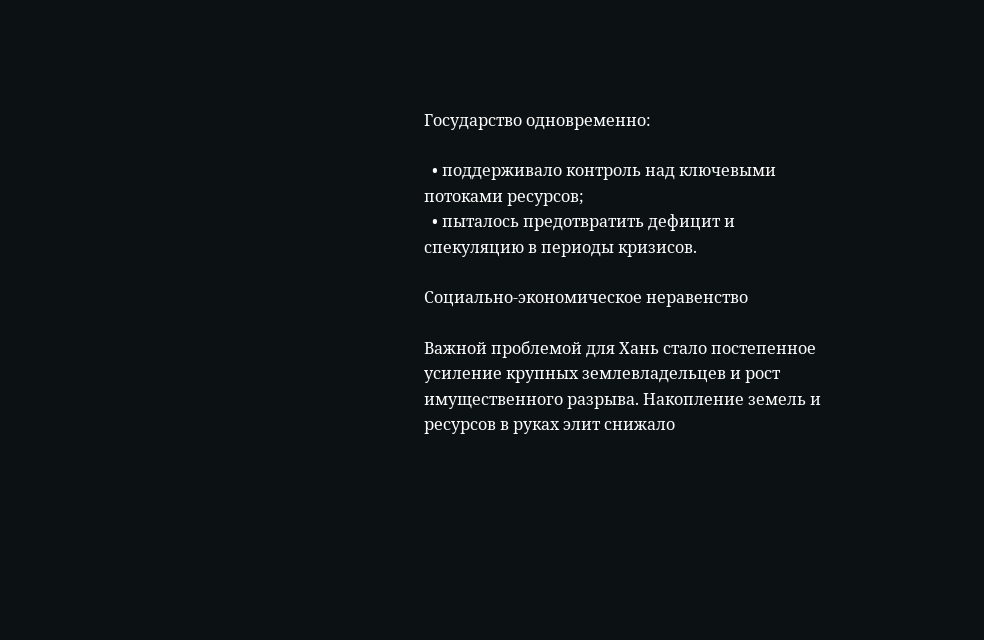Государство одновременно:

  • поддерживало контроль над ключевыми потоками ресурсов;
  • пыталось предотвратить дефицит и спекуляцию в периоды кризисов.

Социально-экономическое неравенство

Важной проблемой для Хань стало постепенное усиление крупных землевладельцев и рост имущественного разрыва. Накопление земель и ресурсов в руках элит снижало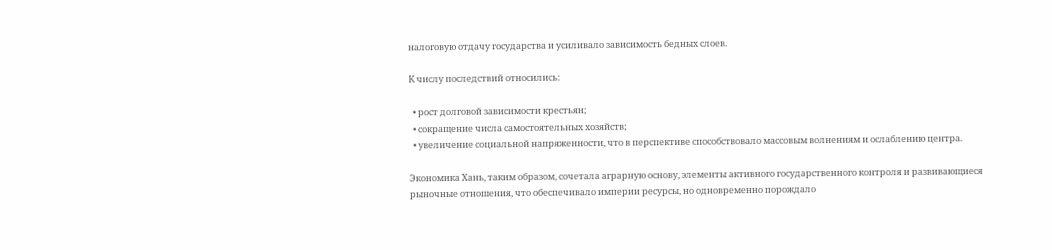налоговую отдачу государства и усиливало зависимость бедных слоев.

К числу последствий относились:

  • рост долговой зависимости крестьян;
  • сокращение числа самостоятельных хозяйств;
  • увеличение социальной напряженности, что в перспективе способствовало массовым волнениям и ослаблению центра.

Экономика Хань, таким образом, сочетала аграрную основу, элементы активного государственного контроля и развивающиеся рыночные отношения, что обеспечивало империи ресурсы, но одновременно порождало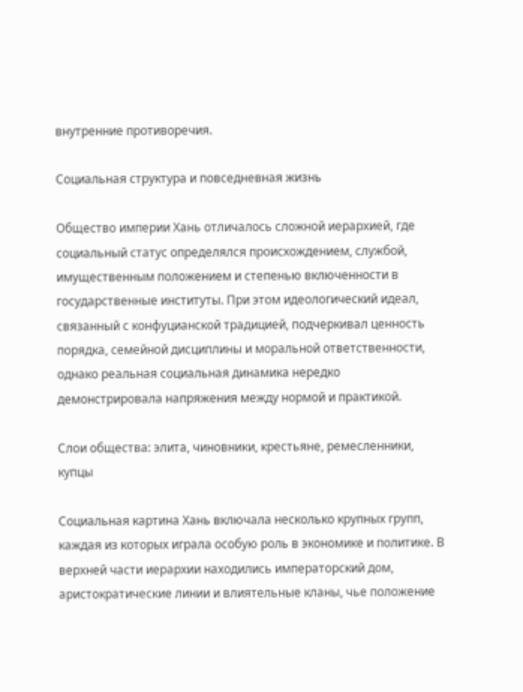внутренние противоречия.

Социальная структура и повседневная жизнь

Общество империи Хань отличалось сложной иерархией, где социальный статус определялся происхождением, службой, имущественным положением и степенью включенности в государственные институты. При этом идеологический идеал, связанный с конфуцианской традицией, подчеркивал ценность порядка, семейной дисциплины и моральной ответственности, однако реальная социальная динамика нередко демонстрировала напряжения между нормой и практикой.

Слои общества: элита, чиновники, крестьяне, ремесленники, купцы

Социальная картина Хань включала несколько крупных групп, каждая из которых играла особую роль в экономике и политике. В верхней части иерархии находились императорский дом, аристократические линии и влиятельные кланы, чье положение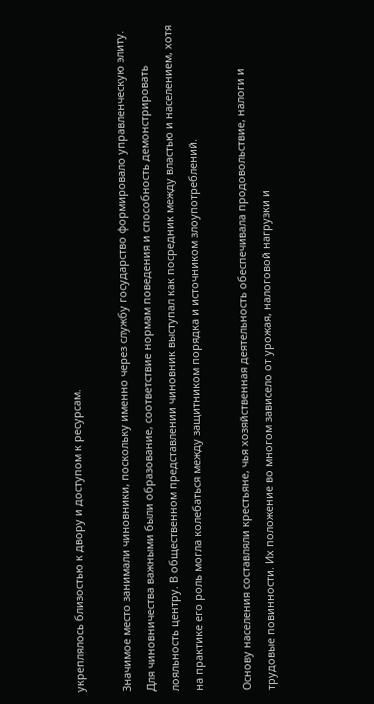укреплялось близостью к двору и доступом к ресурсам.

Значимое место занимали чиновники, поскольку именно через службу государство формировало управленческую элиту. Для чиновничества важными были образование, соответствие нормам поведения и способность демонстрировать лояльность центру. В общественном представлении чиновник выступал как посредник между властью и населением, хотя на практике его роль могла колебаться между защитником порядка и источником злоупотреблений.

Основу населения составляли крестьяне, чья хозяйственная деятельность обеспечивала продовольствие, налоги и трудовые повинности. Их положение во многом зависело от урожая, налоговой нагрузки и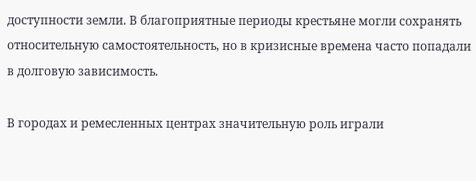доступности земли. В благоприятные периоды крестьяне могли сохранять относительную самостоятельность, но в кризисные времена часто попадали в долговую зависимость.

В городах и ремесленных центрах значительную роль играли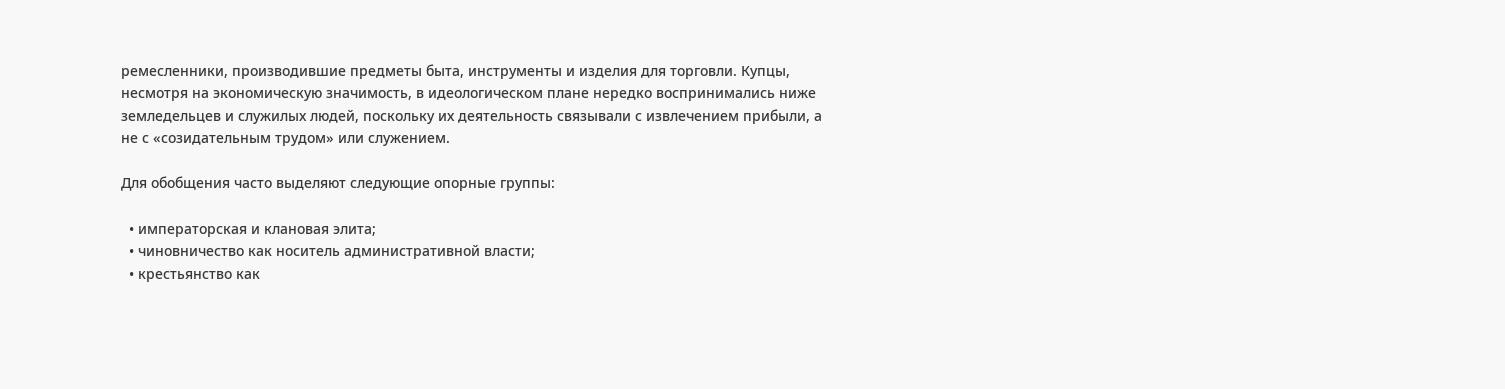ремесленники, производившие предметы быта, инструменты и изделия для торговли. Купцы, несмотря на экономическую значимость, в идеологическом плане нередко воспринимались ниже земледельцев и служилых людей, поскольку их деятельность связывали с извлечением прибыли, а не с «созидательным трудом» или служением.

Для обобщения часто выделяют следующие опорные группы:

  • императорская и клановая элита;
  • чиновничество как носитель административной власти;
  • крестьянство как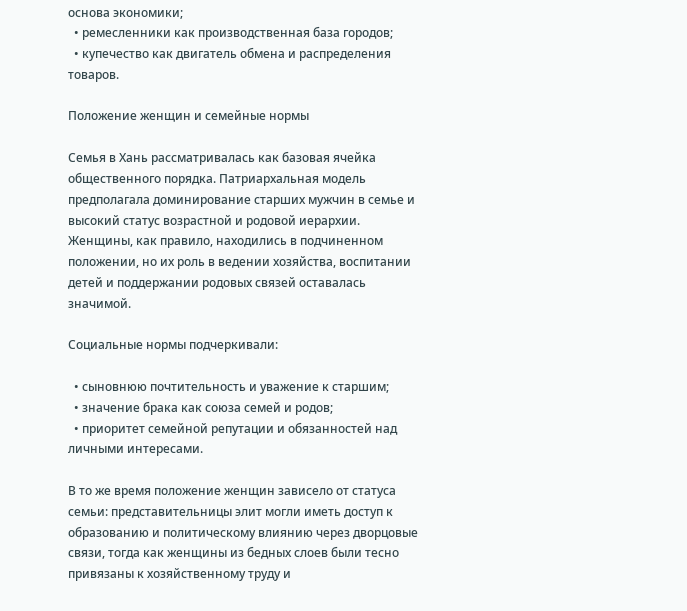основа экономики;
  • ремесленники как производственная база городов;
  • купечество как двигатель обмена и распределения товаров.

Положение женщин и семейные нормы

Семья в Хань рассматривалась как базовая ячейка общественного порядка. Патриархальная модель предполагала доминирование старших мужчин в семье и высокий статус возрастной и родовой иерархии. Женщины, как правило, находились в подчиненном положении, но их роль в ведении хозяйства, воспитании детей и поддержании родовых связей оставалась значимой.

Социальные нормы подчеркивали:

  • сыновнюю почтительность и уважение к старшим;
  • значение брака как союза семей и родов;
  • приоритет семейной репутации и обязанностей над личными интересами.

В то же время положение женщин зависело от статуса семьи: представительницы элит могли иметь доступ к образованию и политическому влиянию через дворцовые связи, тогда как женщины из бедных слоев были тесно привязаны к хозяйственному труду и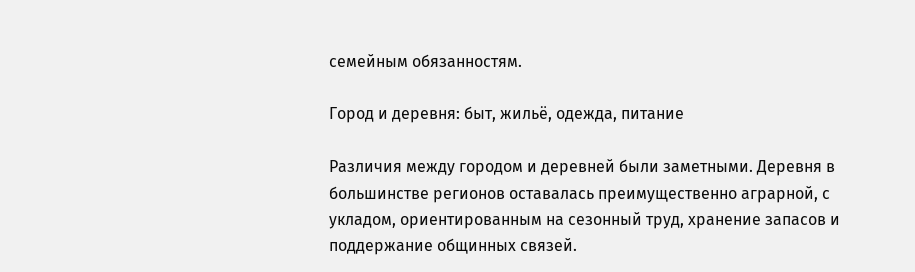семейным обязанностям.

Город и деревня: быт, жильё, одежда, питание

Различия между городом и деревней были заметными. Деревня в большинстве регионов оставалась преимущественно аграрной, с укладом, ориентированным на сезонный труд, хранение запасов и поддержание общинных связей.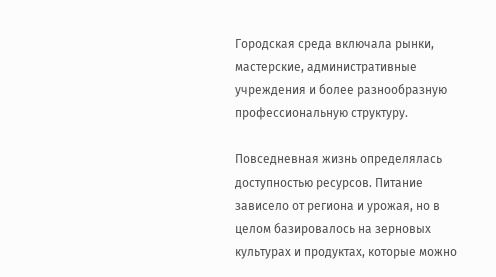Городская среда включала рынки, мастерские, административные учреждения и более разнообразную профессиональную структуру.

Повседневная жизнь определялась доступностью ресурсов. Питание зависело от региона и урожая, но в целом базировалось на зерновых культурах и продуктах, которые можно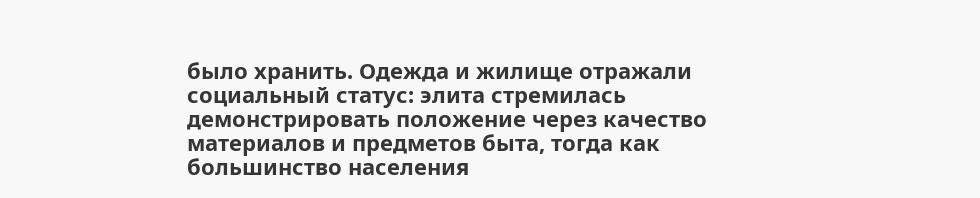было хранить. Одежда и жилище отражали социальный статус: элита стремилась демонстрировать положение через качество материалов и предметов быта, тогда как большинство населения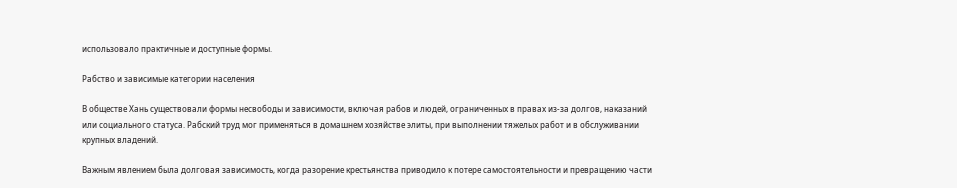использовало практичные и доступные формы.

Рабство и зависимые категории населения

В обществе Хань существовали формы несвободы и зависимости, включая рабов и людей, ограниченных в правах из-за долгов, наказаний или социального статуса. Рабский труд мог применяться в домашнем хозяйстве элиты, при выполнении тяжелых работ и в обслуживании крупных владений.

Важным явлением была долговая зависимость, когда разорение крестьянства приводило к потере самостоятельности и превращению части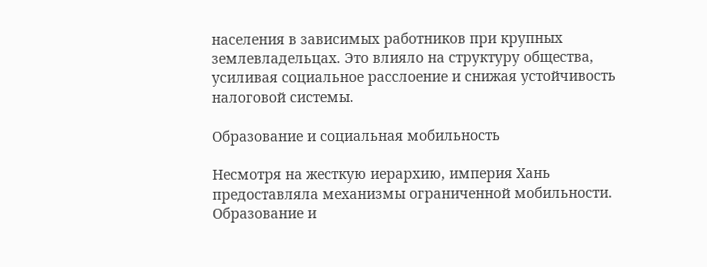населения в зависимых работников при крупных землевладельцах. Это влияло на структуру общества, усиливая социальное расслоение и снижая устойчивость налоговой системы.

Образование и социальная мобильность

Несмотря на жесткую иерархию, империя Хань предоставляла механизмы ограниченной мобильности. Образование и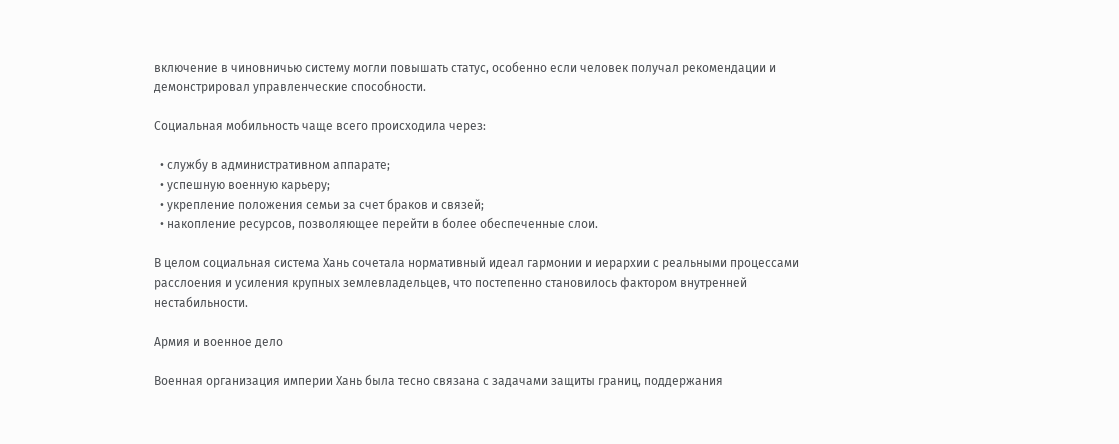включение в чиновничью систему могли повышать статус, особенно если человек получал рекомендации и демонстрировал управленческие способности.

Социальная мобильность чаще всего происходила через:

  • службу в административном аппарате;
  • успешную военную карьеру;
  • укрепление положения семьи за счет браков и связей;
  • накопление ресурсов, позволяющее перейти в более обеспеченные слои.

В целом социальная система Хань сочетала нормативный идеал гармонии и иерархии с реальными процессами расслоения и усиления крупных землевладельцев, что постепенно становилось фактором внутренней нестабильности.

Армия и военное дело

Военная организация империи Хань была тесно связана с задачами защиты границ, поддержания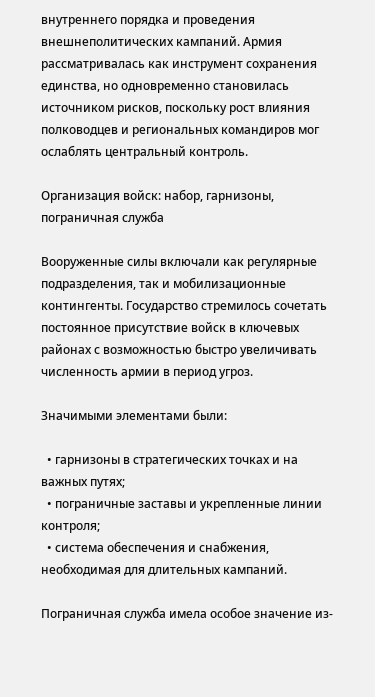внутреннего порядка и проведения внешнеполитических кампаний. Армия рассматривалась как инструмент сохранения единства, но одновременно становилась источником рисков, поскольку рост влияния полководцев и региональных командиров мог ослаблять центральный контроль.

Организация войск: набор, гарнизоны, пограничная служба

Вооруженные силы включали как регулярные подразделения, так и мобилизационные контингенты. Государство стремилось сочетать постоянное присутствие войск в ключевых районах с возможностью быстро увеличивать численность армии в период угроз.

Значимыми элементами были:

  • гарнизоны в стратегических точках и на важных путях;
  • пограничные заставы и укрепленные линии контроля;
  • система обеспечения и снабжения, необходимая для длительных кампаний.

Пограничная служба имела особое значение из-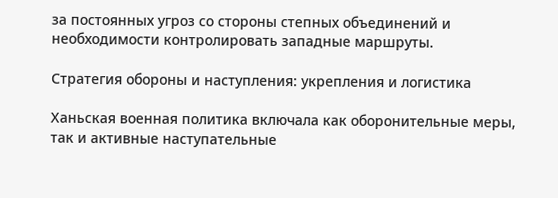за постоянных угроз со стороны степных объединений и необходимости контролировать западные маршруты.

Стратегия обороны и наступления: укрепления и логистика

Ханьская военная политика включала как оборонительные меры, так и активные наступательные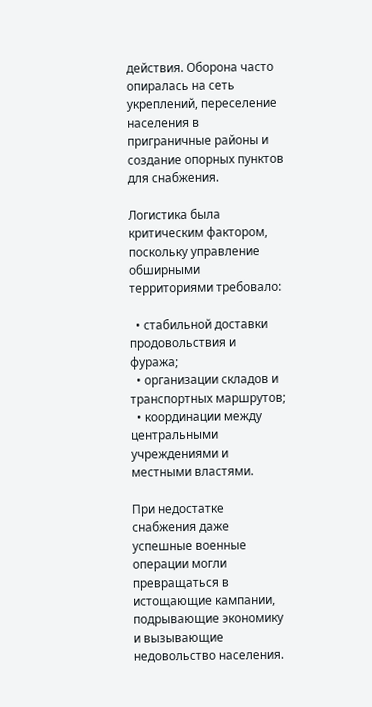действия. Оборона часто опиралась на сеть укреплений, переселение населения в приграничные районы и создание опорных пунктов для снабжения.

Логистика была критическим фактором, поскольку управление обширными территориями требовало:

  • стабильной доставки продовольствия и фуража;
  • организации складов и транспортных маршрутов;
  • координации между центральными учреждениями и местными властями.

При недостатке снабжения даже успешные военные операции могли превращаться в истощающие кампании, подрывающие экономику и вызывающие недовольство населения.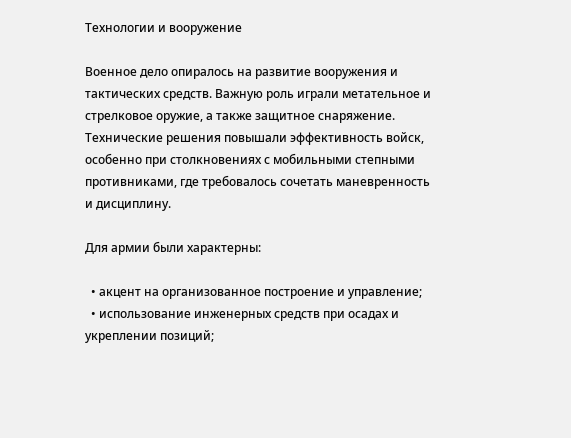Технологии и вооружение

Военное дело опиралось на развитие вооружения и тактических средств. Важную роль играли метательное и стрелковое оружие, а также защитное снаряжение. Технические решения повышали эффективность войск, особенно при столкновениях с мобильными степными противниками, где требовалось сочетать маневренность и дисциплину.

Для армии были характерны:

  • акцент на организованное построение и управление;
  • использование инженерных средств при осадах и укреплении позиций;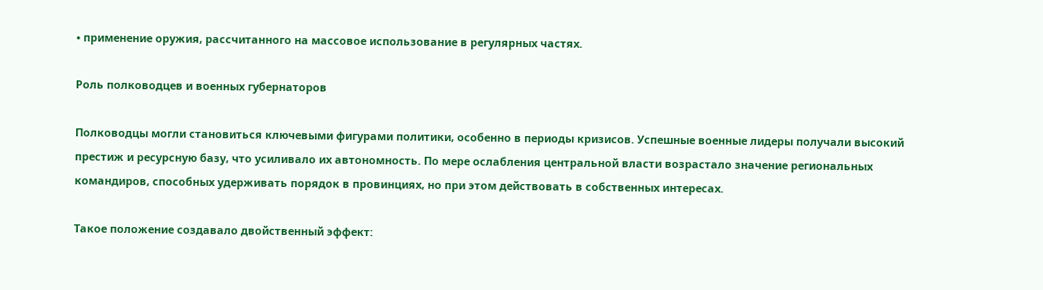• применение оружия, рассчитанного на массовое использование в регулярных частях.

Роль полководцев и военных губернаторов

Полководцы могли становиться ключевыми фигурами политики, особенно в периоды кризисов. Успешные военные лидеры получали высокий престиж и ресурсную базу, что усиливало их автономность. По мере ослабления центральной власти возрастало значение региональных командиров, способных удерживать порядок в провинциях, но при этом действовать в собственных интересах.

Такое положение создавало двойственный эффект: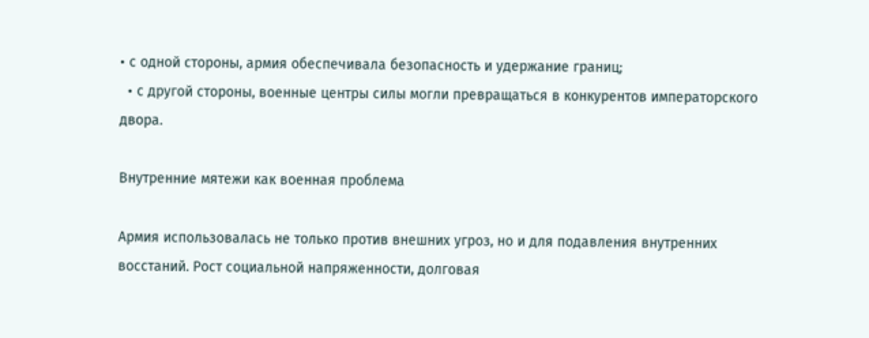• с одной стороны, армия обеспечивала безопасность и удержание границ;
  • с другой стороны, военные центры силы могли превращаться в конкурентов императорского двора.

Внутренние мятежи как военная проблема

Армия использовалась не только против внешних угроз, но и для подавления внутренних восстаний. Рост социальной напряженности, долговая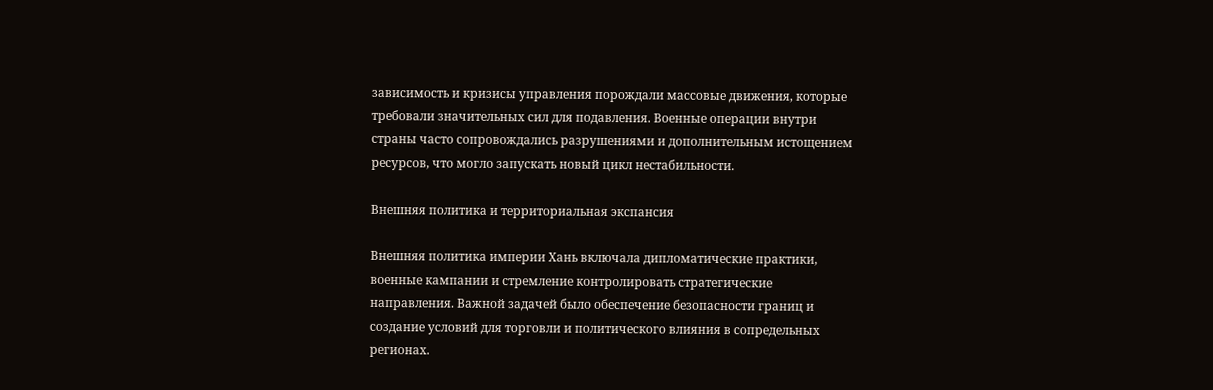зависимость и кризисы управления порождали массовые движения, которые требовали значительных сил для подавления. Военные операции внутри страны часто сопровождались разрушениями и дополнительным истощением ресурсов, что могло запускать новый цикл нестабильности.

Внешняя политика и территориальная экспансия

Внешняя политика империи Хань включала дипломатические практики, военные кампании и стремление контролировать стратегические направления. Важной задачей было обеспечение безопасности границ и создание условий для торговли и политического влияния в сопредельных регионах.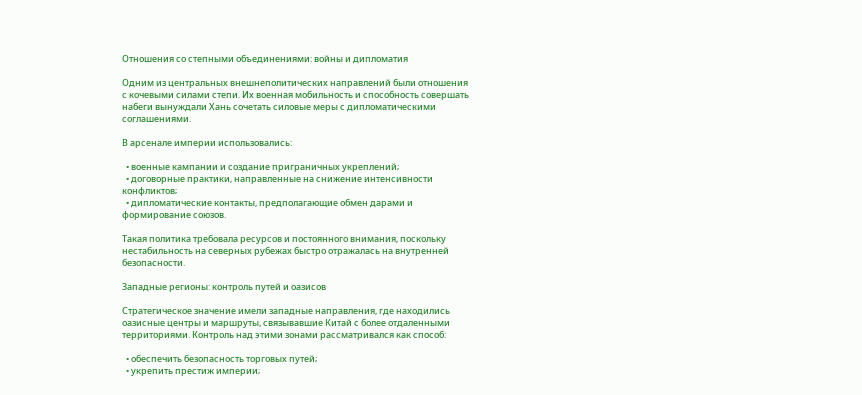Отношения со степными объединениями: войны и дипломатия

Одним из центральных внешнеполитических направлений были отношения с кочевыми силами степи. Их военная мобильность и способность совершать набеги вынуждали Хань сочетать силовые меры с дипломатическими соглашениями.

В арсенале империи использовались:

  • военные кампании и создание приграничных укреплений;
  • договорные практики, направленные на снижение интенсивности конфликтов;
  • дипломатические контакты, предполагающие обмен дарами и формирование союзов.

Такая политика требовала ресурсов и постоянного внимания, поскольку нестабильность на северных рубежах быстро отражалась на внутренней безопасности.

Западные регионы: контроль путей и оазисов

Стратегическое значение имели западные направления, где находились оазисные центры и маршруты, связывавшие Китай с более отдаленными территориями. Контроль над этими зонами рассматривался как способ:

  • обеспечить безопасность торговых путей;
  • укрепить престиж империи;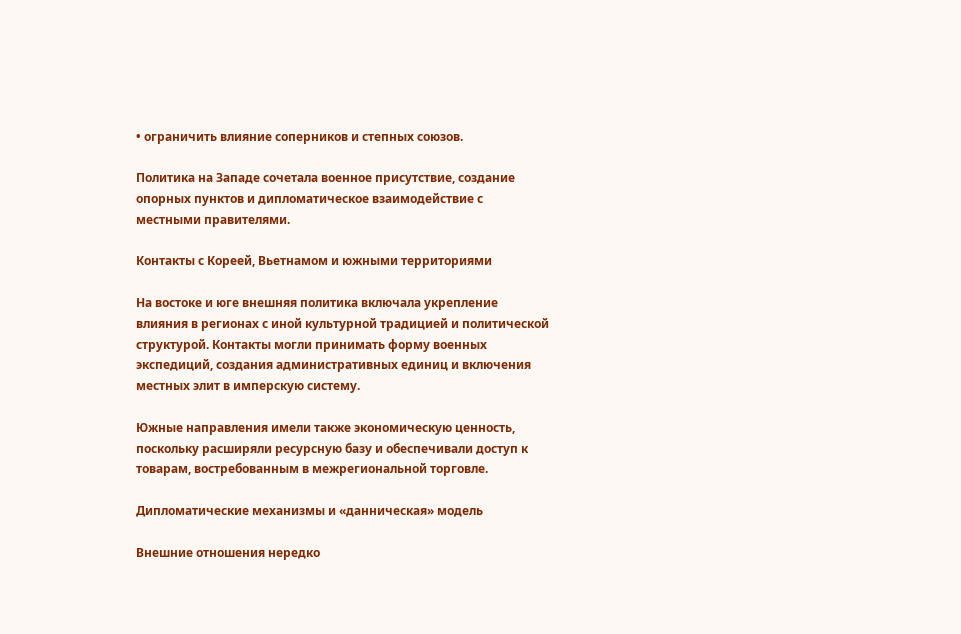• ограничить влияние соперников и степных союзов.

Политика на Западе сочетала военное присутствие, создание опорных пунктов и дипломатическое взаимодействие с местными правителями.

Контакты с Кореей, Вьетнамом и южными территориями

На востоке и юге внешняя политика включала укрепление влияния в регионах с иной культурной традицией и политической структурой. Контакты могли принимать форму военных экспедиций, создания административных единиц и включения местных элит в имперскую систему.

Южные направления имели также экономическую ценность, поскольку расширяли ресурсную базу и обеспечивали доступ к товарам, востребованным в межрегиональной торговле.

Дипломатические механизмы и «данническая» модель

Внешние отношения нередко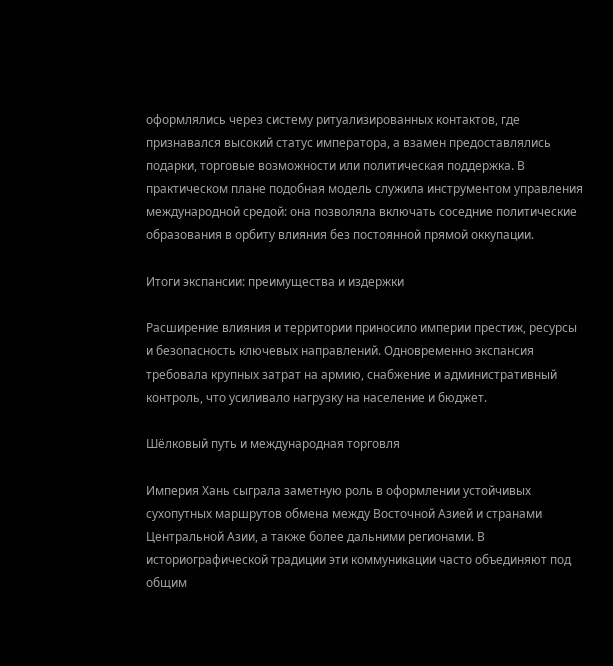оформлялись через систему ритуализированных контактов, где признавался высокий статус императора, а взамен предоставлялись подарки, торговые возможности или политическая поддержка. В практическом плане подобная модель служила инструментом управления международной средой: она позволяла включать соседние политические образования в орбиту влияния без постоянной прямой оккупации.

Итоги экспансии: преимущества и издержки

Расширение влияния и территории приносило империи престиж, ресурсы и безопасность ключевых направлений. Одновременно экспансия требовала крупных затрат на армию, снабжение и административный контроль, что усиливало нагрузку на население и бюджет.

Шёлковый путь и международная торговля

Империя Хань сыграла заметную роль в оформлении устойчивых сухопутных маршрутов обмена между Восточной Азией и странами Центральной Азии, а также более дальними регионами. В историографической традиции эти коммуникации часто объединяют под общим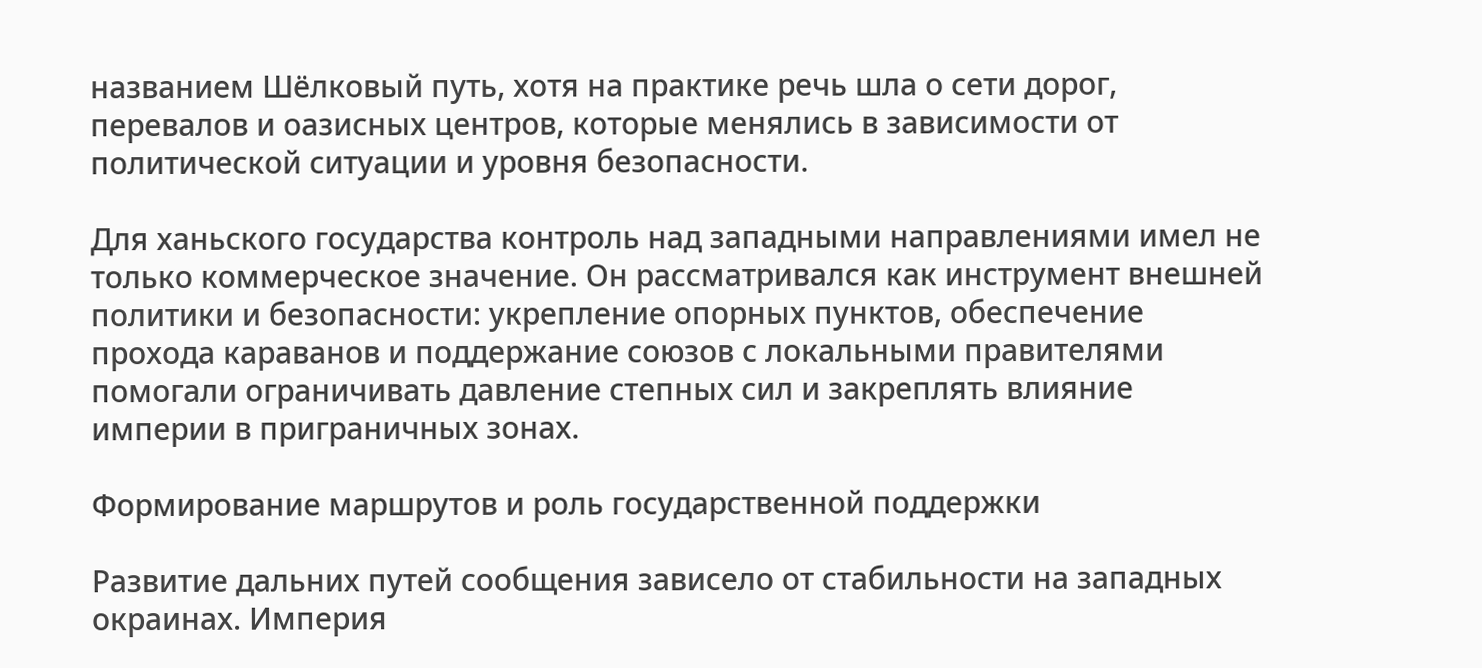названием Шёлковый путь, хотя на практике речь шла о сети дорог, перевалов и оазисных центров, которые менялись в зависимости от политической ситуации и уровня безопасности.

Для ханьского государства контроль над западными направлениями имел не только коммерческое значение. Он рассматривался как инструмент внешней политики и безопасности: укрепление опорных пунктов, обеспечение прохода караванов и поддержание союзов с локальными правителями помогали ограничивать давление степных сил и закреплять влияние империи в приграничных зонах.

Формирование маршрутов и роль государственной поддержки

Развитие дальних путей сообщения зависело от стабильности на западных окраинах. Империя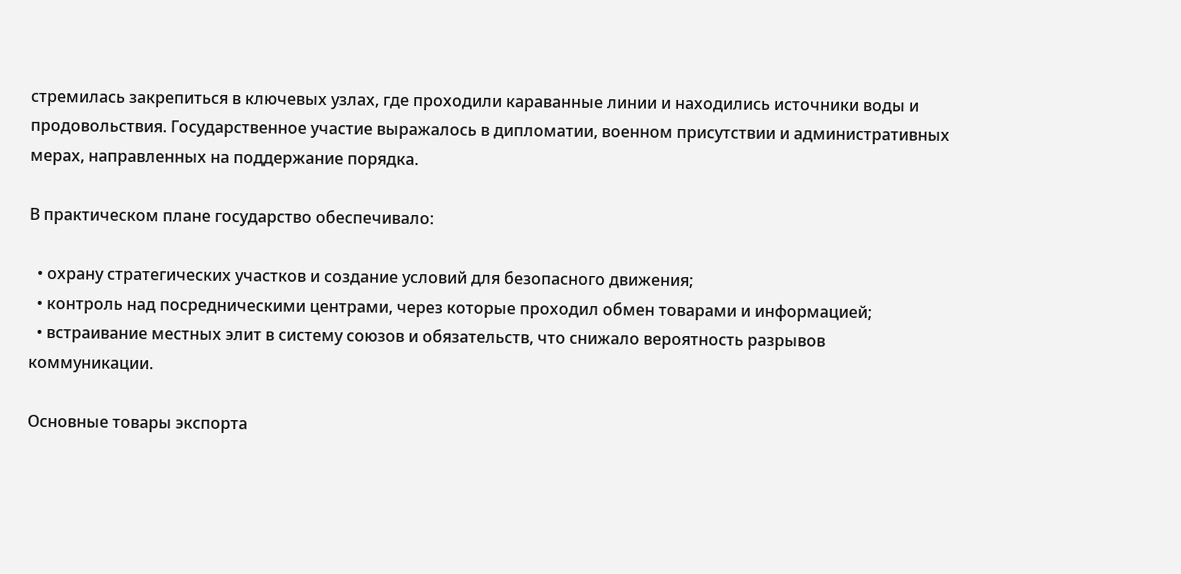стремилась закрепиться в ключевых узлах, где проходили караванные линии и находились источники воды и продовольствия. Государственное участие выражалось в дипломатии, военном присутствии и административных мерах, направленных на поддержание порядка.

В практическом плане государство обеспечивало:

  • охрану стратегических участков и создание условий для безопасного движения;
  • контроль над посредническими центрами, через которые проходил обмен товарами и информацией;
  • встраивание местных элит в систему союзов и обязательств, что снижало вероятность разрывов коммуникации.

Основные товары экспорта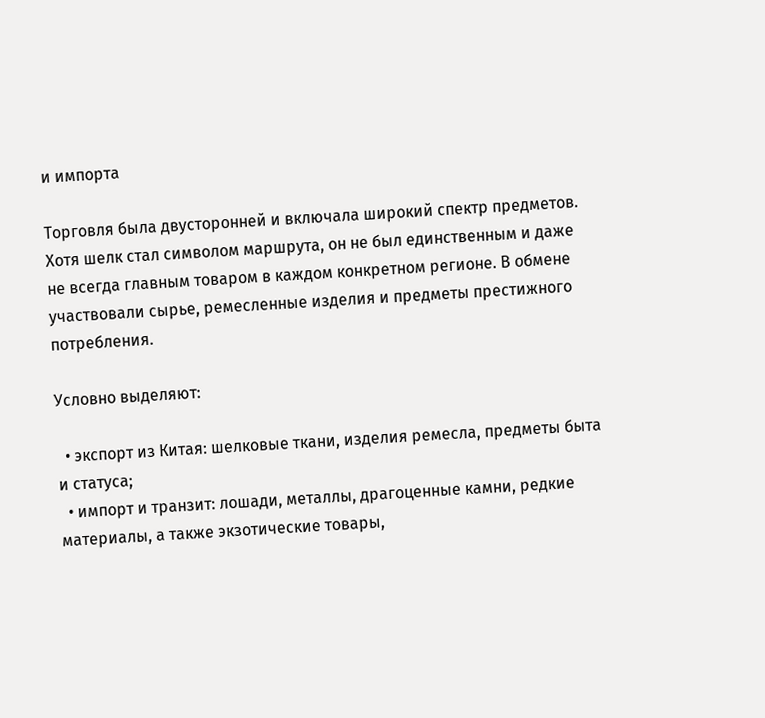и импорта

Торговля была двусторонней и включала широкий спектр предметов. Хотя шелк стал символом маршрута, он не был единственным и даже не всегда главным товаром в каждом конкретном регионе. В обмене участвовали сырье, ремесленные изделия и предметы престижного потребления.

Условно выделяют:

  • экспорт из Китая: шелковые ткани, изделия ремесла, предметы быта и статуса;
  • импорт и транзит: лошади, металлы, драгоценные камни, редкие материалы, а также экзотические товары,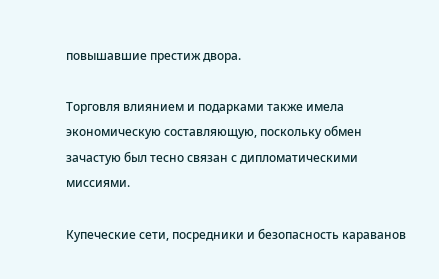повышавшие престиж двора.

Торговля влиянием и подарками также имела экономическую составляющую, поскольку обмен зачастую был тесно связан с дипломатическими миссиями.

Купеческие сети, посредники и безопасность караванов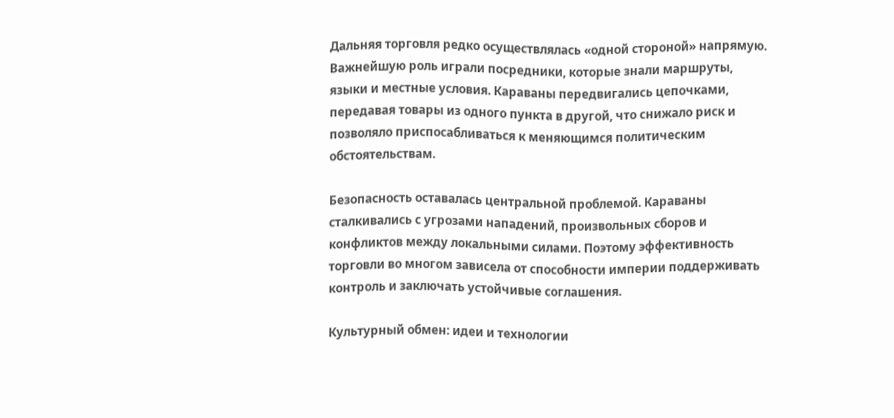Дальняя торговля редко осуществлялась «одной стороной» напрямую. Важнейшую роль играли посредники, которые знали маршруты, языки и местные условия. Караваны передвигались цепочками, передавая товары из одного пункта в другой, что снижало риск и позволяло приспосабливаться к меняющимся политическим обстоятельствам.

Безопасность оставалась центральной проблемой. Караваны сталкивались с угрозами нападений, произвольных сборов и конфликтов между локальными силами. Поэтому эффективность торговли во многом зависела от способности империи поддерживать контроль и заключать устойчивые соглашения.

Культурный обмен: идеи и технологии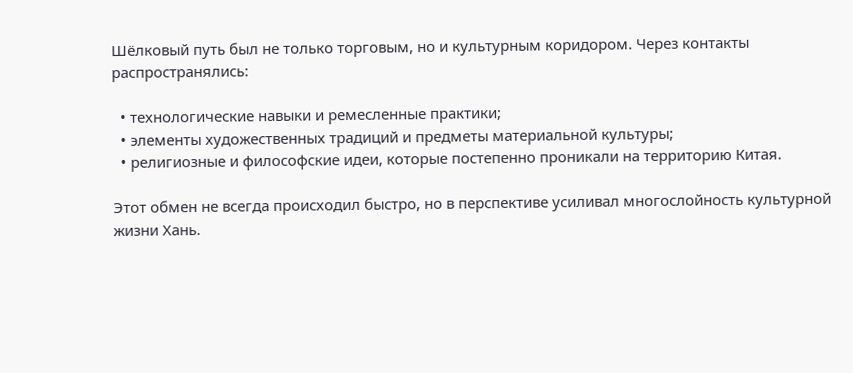Шёлковый путь был не только торговым, но и культурным коридором. Через контакты распространялись:

  • технологические навыки и ремесленные практики;
  • элементы художественных традиций и предметы материальной культуры;
  • религиозные и философские идеи, которые постепенно проникали на территорию Китая.

Этот обмен не всегда происходил быстро, но в перспективе усиливал многослойность культурной жизни Хань.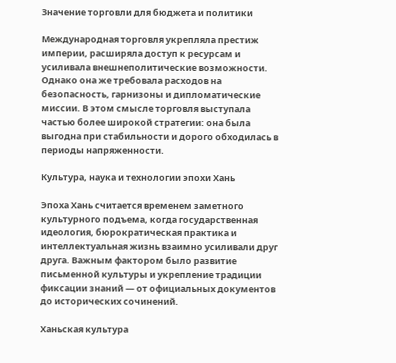Значение торговли для бюджета и политики

Международная торговля укрепляла престиж империи, расширяла доступ к ресурсам и усиливала внешнеполитические возможности. Однако она же требовала расходов на безопасность, гарнизоны и дипломатические миссии. В этом смысле торговля выступала частью более широкой стратегии: она была выгодна при стабильности и дорого обходилась в периоды напряженности.

Культура, наука и технологии эпохи Хань

Эпоха Хань считается временем заметного культурного подъема, когда государственная идеология, бюрократическая практика и интеллектуальная жизнь взаимно усиливали друг друга. Важным фактором было развитие письменной культуры и укрепление традиции фиксации знаний — от официальных документов до исторических сочинений.

Ханьская культура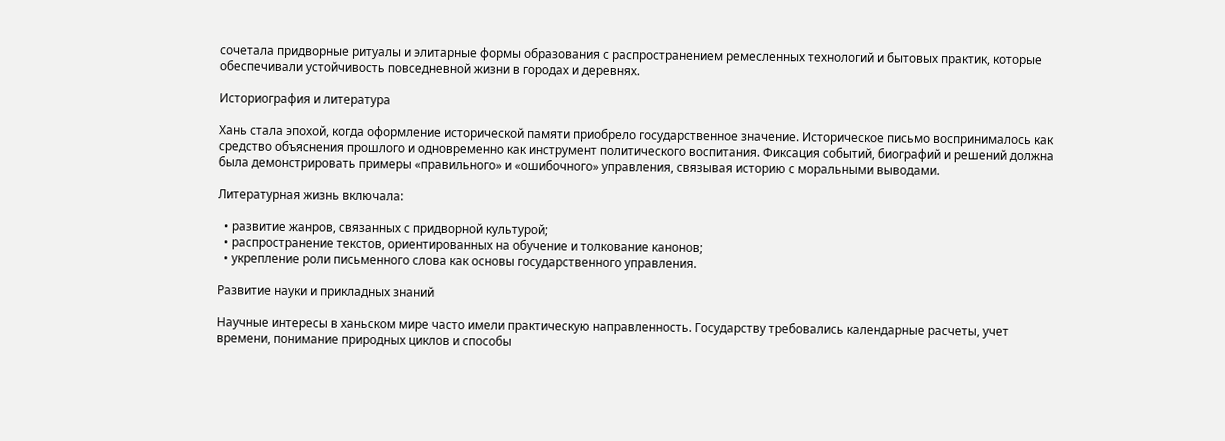сочетала придворные ритуалы и элитарные формы образования с распространением ремесленных технологий и бытовых практик, которые обеспечивали устойчивость повседневной жизни в городах и деревнях.

Историография и литература

Хань стала эпохой, когда оформление исторической памяти приобрело государственное значение. Историческое письмо воспринималось как средство объяснения прошлого и одновременно как инструмент политического воспитания. Фиксация событий, биографий и решений должна была демонстрировать примеры «правильного» и «ошибочного» управления, связывая историю с моральными выводами.

Литературная жизнь включала:

  • развитие жанров, связанных с придворной культурой;
  • распространение текстов, ориентированных на обучение и толкование канонов;
  • укрепление роли письменного слова как основы государственного управления.

Развитие науки и прикладных знаний

Научные интересы в ханьском мире часто имели практическую направленность. Государству требовались календарные расчеты, учет времени, понимание природных циклов и способы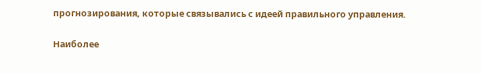прогнозирования, которые связывались с идеей правильного управления.

Наиболее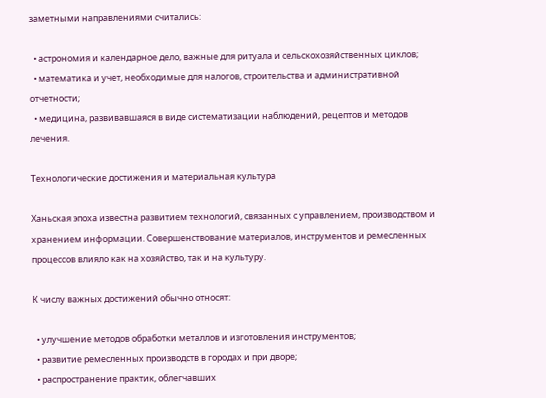заметными направлениями считались:

  • астрономия и календарное дело, важные для ритуала и сельскохозяйственных циклов;
  • математика и учет, необходимые для налогов, строительства и административной отчетности;
  • медицина, развивавшаяся в виде систематизации наблюдений, рецептов и методов лечения.

Технологические достижения и материальная культура

Ханьская эпоха известна развитием технологий, связанных с управлением, производством и хранением информации. Совершенствование материалов, инструментов и ремесленных процессов влияло как на хозяйство, так и на культуру.

К числу важных достижений обычно относят:

  • улучшение методов обработки металлов и изготовления инструментов;
  • развитие ремесленных производств в городах и при дворе;
  • распространение практик, облегчавших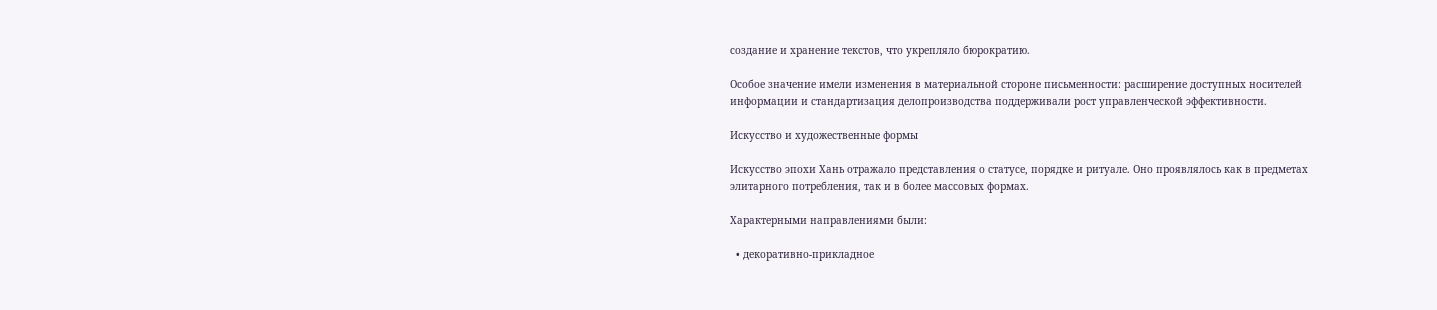создание и хранение текстов, что укрепляло бюрократию.

Особое значение имели изменения в материальной стороне письменности: расширение доступных носителей информации и стандартизация делопроизводства поддерживали рост управленческой эффективности.

Искусство и художественные формы

Искусство эпохи Хань отражало представления о статусе, порядке и ритуале. Оно проявлялось как в предметах элитарного потребления, так и в более массовых формах.

Характерными направлениями были:

  • декоративно-прикладное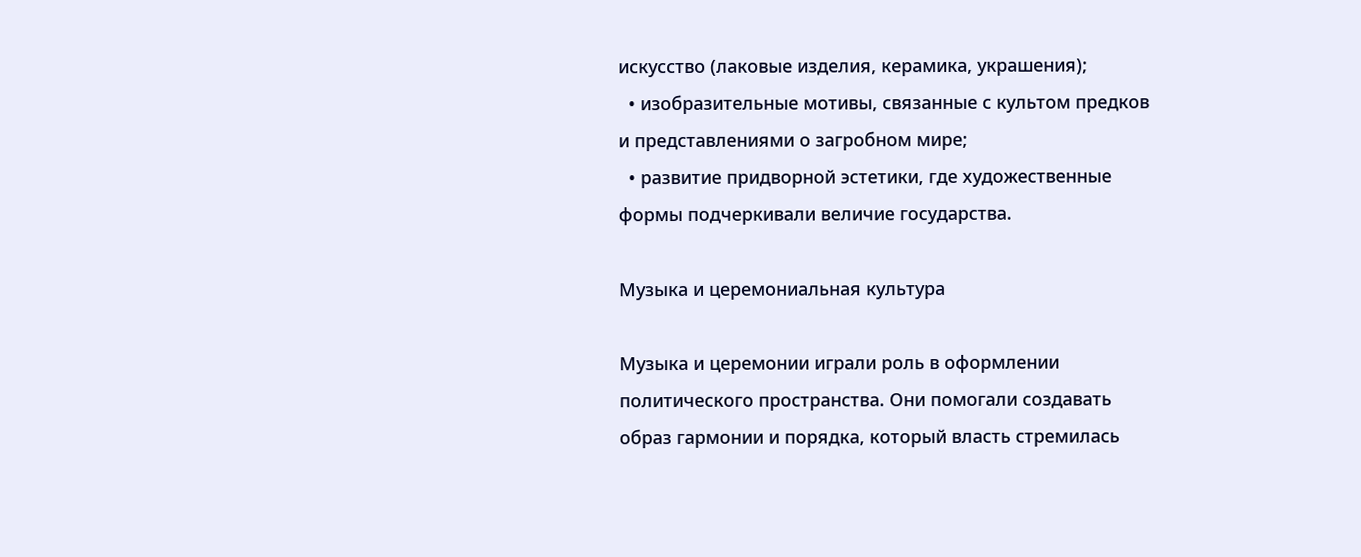искусство (лаковые изделия, керамика, украшения);
  • изобразительные мотивы, связанные с культом предков и представлениями о загробном мире;
  • развитие придворной эстетики, где художественные формы подчеркивали величие государства.

Музыка и церемониальная культура

Музыка и церемонии играли роль в оформлении политического пространства. Они помогали создавать образ гармонии и порядка, который власть стремилась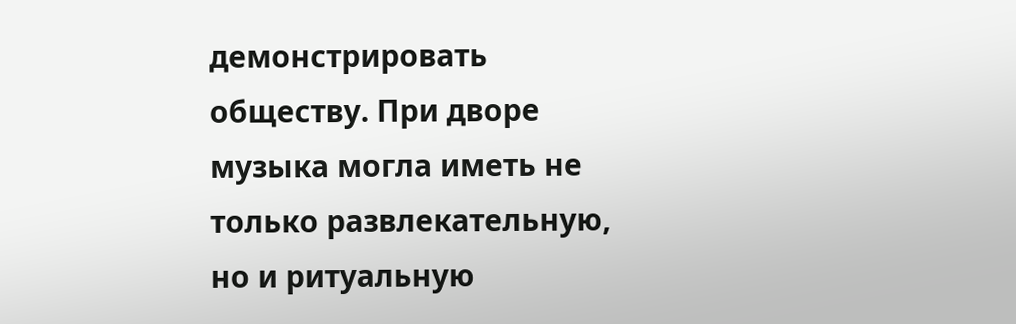демонстрировать обществу. При дворе музыка могла иметь не только развлекательную, но и ритуальную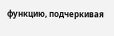функцию, подчеркивая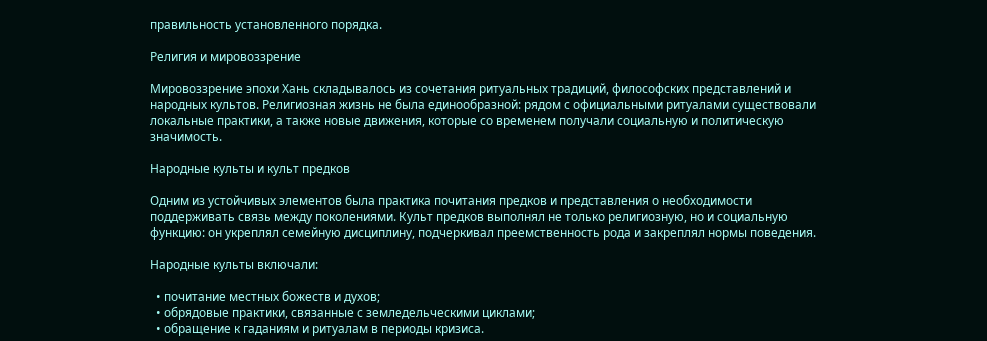правильность установленного порядка.

Религия и мировоззрение

Мировоззрение эпохи Хань складывалось из сочетания ритуальных традиций, философских представлений и народных культов. Религиозная жизнь не была единообразной: рядом с официальными ритуалами существовали локальные практики, а также новые движения, которые со временем получали социальную и политическую значимость.

Народные культы и культ предков

Одним из устойчивых элементов была практика почитания предков и представления о необходимости поддерживать связь между поколениями. Культ предков выполнял не только религиозную, но и социальную функцию: он укреплял семейную дисциплину, подчеркивал преемственность рода и закреплял нормы поведения.

Народные культы включали:

  • почитание местных божеств и духов;
  • обрядовые практики, связанные с земледельческими циклами;
  • обращение к гаданиям и ритуалам в периоды кризиса.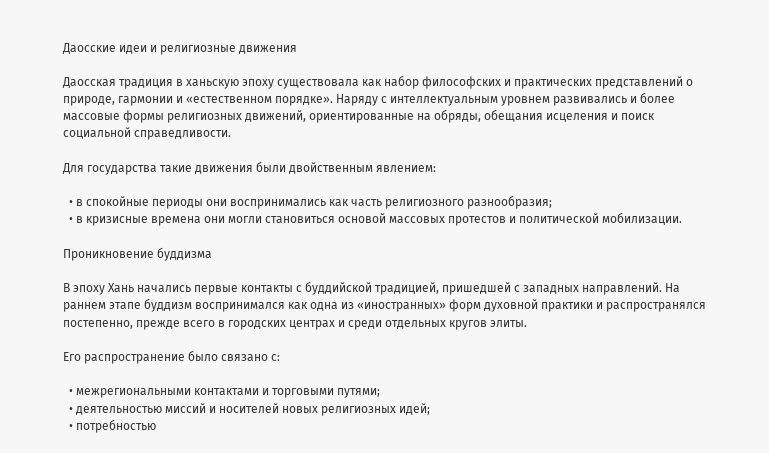Даосские идеи и религиозные движения

Даосская традиция в ханьскую эпоху существовала как набор философских и практических представлений о природе, гармонии и «естественном порядке». Наряду с интеллектуальным уровнем развивались и более массовые формы религиозных движений, ориентированные на обряды, обещания исцеления и поиск социальной справедливости.

Для государства такие движения были двойственным явлением:

  • в спокойные периоды они воспринимались как часть религиозного разнообразия;
  • в кризисные времена они могли становиться основой массовых протестов и политической мобилизации.

Проникновение буддизма

В эпоху Хань начались первые контакты с буддийской традицией, пришедшей с западных направлений. На раннем этапе буддизм воспринимался как одна из «иностранных» форм духовной практики и распространялся постепенно, прежде всего в городских центрах и среди отдельных кругов элиты.

Его распространение было связано с:

  • межрегиональными контактами и торговыми путями;
  • деятельностью миссий и носителей новых религиозных идей;
  • потребностью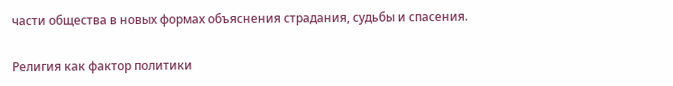части общества в новых формах объяснения страдания, судьбы и спасения.

Религия как фактор политики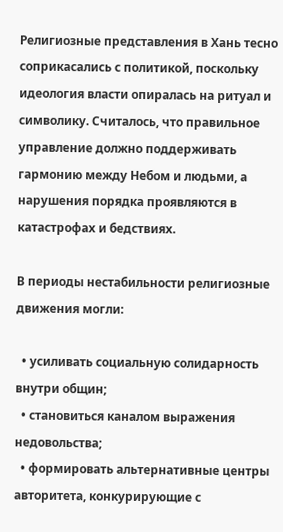Религиозные представления в Хань тесно соприкасались с политикой, поскольку идеология власти опиралась на ритуал и символику. Считалось, что правильное управление должно поддерживать гармонию между Небом и людьми, а нарушения порядка проявляются в катастрофах и бедствиях.

В периоды нестабильности религиозные движения могли:

  • усиливать социальную солидарность внутри общин;
  • становиться каналом выражения недовольства;
  • формировать альтернативные центры авторитета, конкурирующие с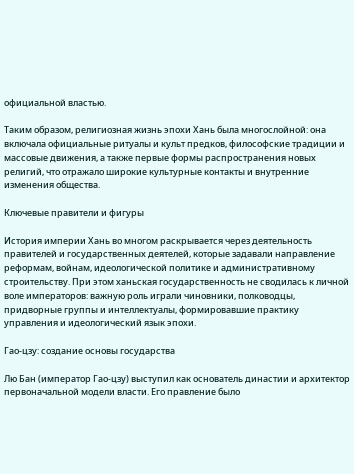официальной властью.

Таким образом, религиозная жизнь эпохи Хань была многослойной: она включала официальные ритуалы и культ предков, философские традиции и массовые движения, а также первые формы распространения новых религий, что отражало широкие культурные контакты и внутренние изменения общества.

Ключевые правители и фигуры

История империи Хань во многом раскрывается через деятельность правителей и государственных деятелей, которые задавали направление реформам, войнам, идеологической политике и административному строительству. При этом ханьская государственность не сводилась к личной воле императоров: важную роль играли чиновники, полководцы, придворные группы и интеллектуалы, формировавшие практику управления и идеологический язык эпохи.

Гао-цзу: создание основы государства

Лю Бан (император Гао-цзу) выступил как основатель династии и архитектор первоначальной модели власти. Его правление было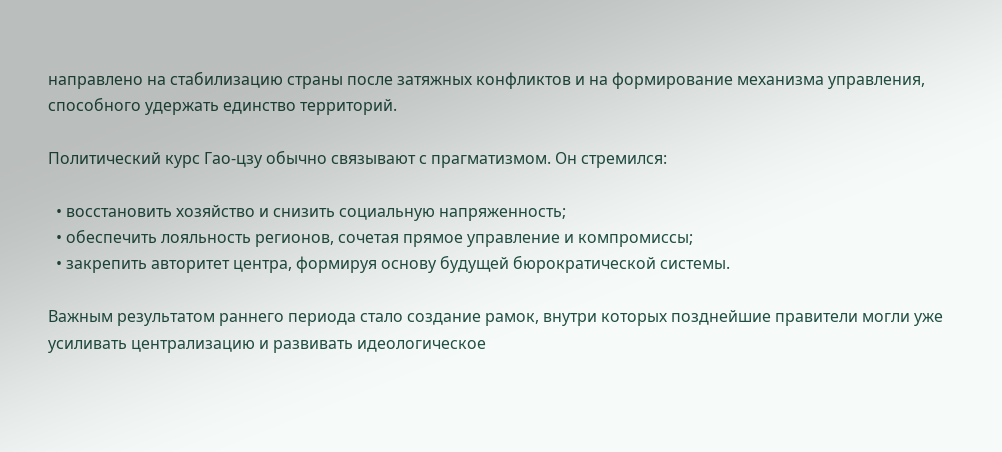направлено на стабилизацию страны после затяжных конфликтов и на формирование механизма управления, способного удержать единство территорий.

Политический курс Гао-цзу обычно связывают с прагматизмом. Он стремился:

  • восстановить хозяйство и снизить социальную напряженность;
  • обеспечить лояльность регионов, сочетая прямое управление и компромиссы;
  • закрепить авторитет центра, формируя основу будущей бюрократической системы.

Важным результатом раннего периода стало создание рамок, внутри которых позднейшие правители могли уже усиливать централизацию и развивать идеологическое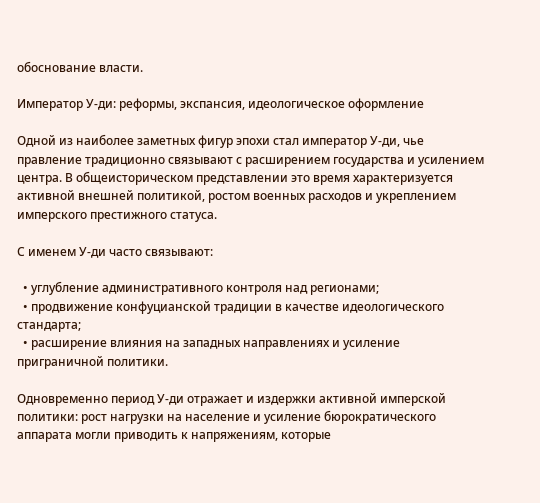обоснование власти.

Император У-ди: реформы, экспансия, идеологическое оформление

Одной из наиболее заметных фигур эпохи стал император У-ди, чье правление традиционно связывают с расширением государства и усилением центра. В общеисторическом представлении это время характеризуется активной внешней политикой, ростом военных расходов и укреплением имперского престижного статуса.

С именем У-ди часто связывают:

  • углубление административного контроля над регионами;
  • продвижение конфуцианской традиции в качестве идеологического стандарта;
  • расширение влияния на западных направлениях и усиление приграничной политики.

Одновременно период У-ди отражает и издержки активной имперской политики: рост нагрузки на население и усиление бюрократического аппарата могли приводить к напряжениям, которые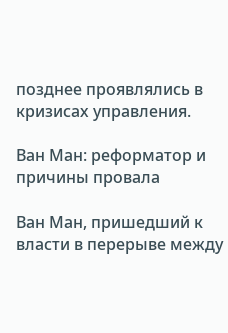позднее проявлялись в кризисах управления.

Ван Ман: реформатор и причины провала

Ван Ман, пришедший к власти в перерыве между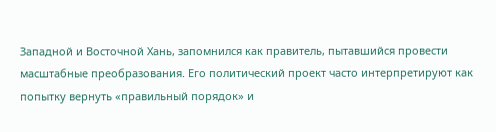Западной и Восточной Хань, запомнился как правитель, пытавшийся провести масштабные преобразования. Его политический проект часто интерпретируют как попытку вернуть «правильный порядок» и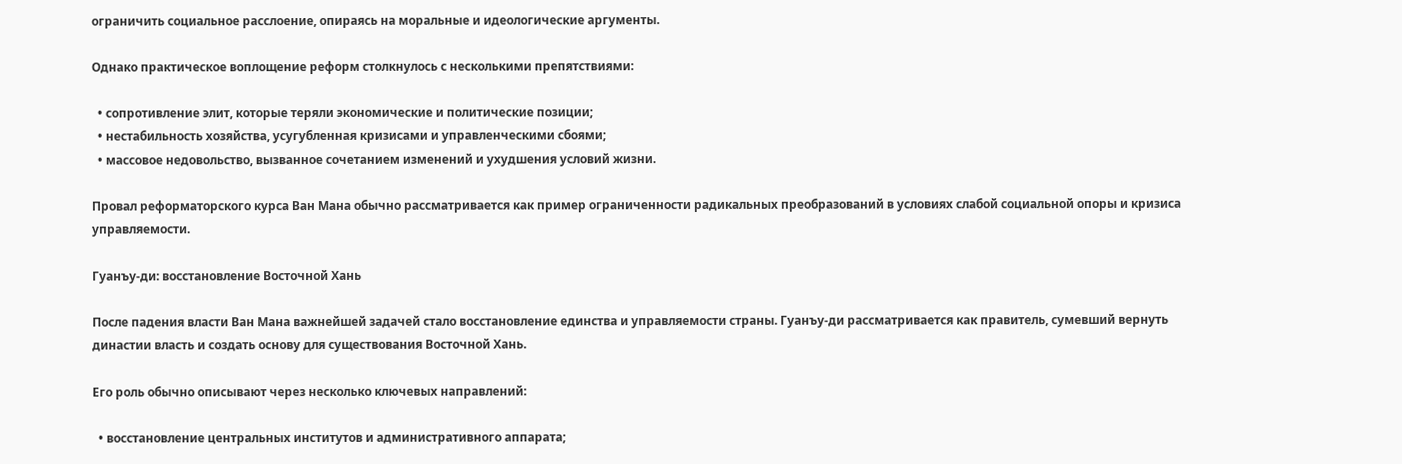ограничить социальное расслоение, опираясь на моральные и идеологические аргументы.

Однако практическое воплощение реформ столкнулось с несколькими препятствиями:

  • сопротивление элит, которые теряли экономические и политические позиции;
  • нестабильность хозяйства, усугубленная кризисами и управленческими сбоями;
  • массовое недовольство, вызванное сочетанием изменений и ухудшения условий жизни.

Провал реформаторского курса Ван Мана обычно рассматривается как пример ограниченности радикальных преобразований в условиях слабой социальной опоры и кризиса управляемости.

Гуанъу-ди: восстановление Восточной Хань

После падения власти Ван Мана важнейшей задачей стало восстановление единства и управляемости страны. Гуанъу-ди рассматривается как правитель, сумевший вернуть династии власть и создать основу для существования Восточной Хань.

Его роль обычно описывают через несколько ключевых направлений:

  • восстановление центральных институтов и административного аппарата;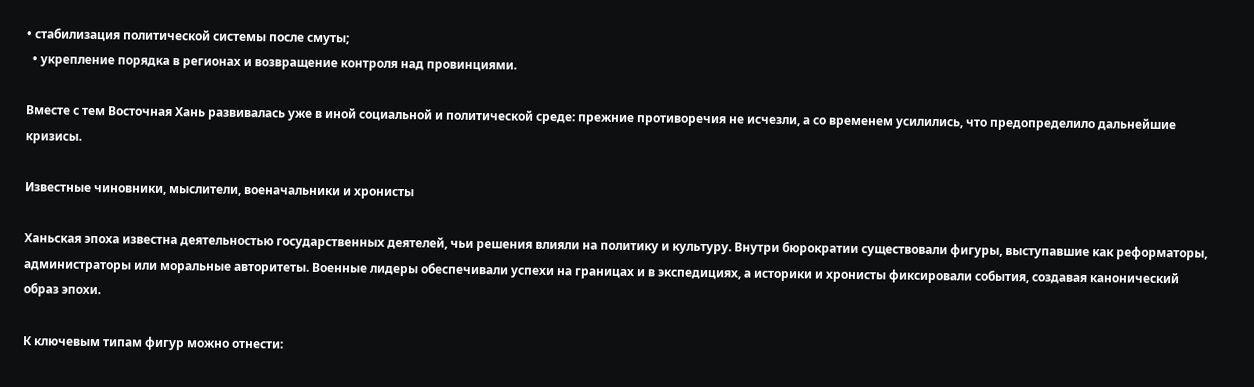• стабилизация политической системы после смуты;
  • укрепление порядка в регионах и возвращение контроля над провинциями.

Вместе с тем Восточная Хань развивалась уже в иной социальной и политической среде: прежние противоречия не исчезли, а со временем усилились, что предопределило дальнейшие кризисы.

Известные чиновники, мыслители, военачальники и хронисты

Ханьская эпоха известна деятельностью государственных деятелей, чьи решения влияли на политику и культуру. Внутри бюрократии существовали фигуры, выступавшие как реформаторы, администраторы или моральные авторитеты. Военные лидеры обеспечивали успехи на границах и в экспедициях, а историки и хронисты фиксировали события, создавая канонический образ эпохи.

К ключевым типам фигур можно отнести: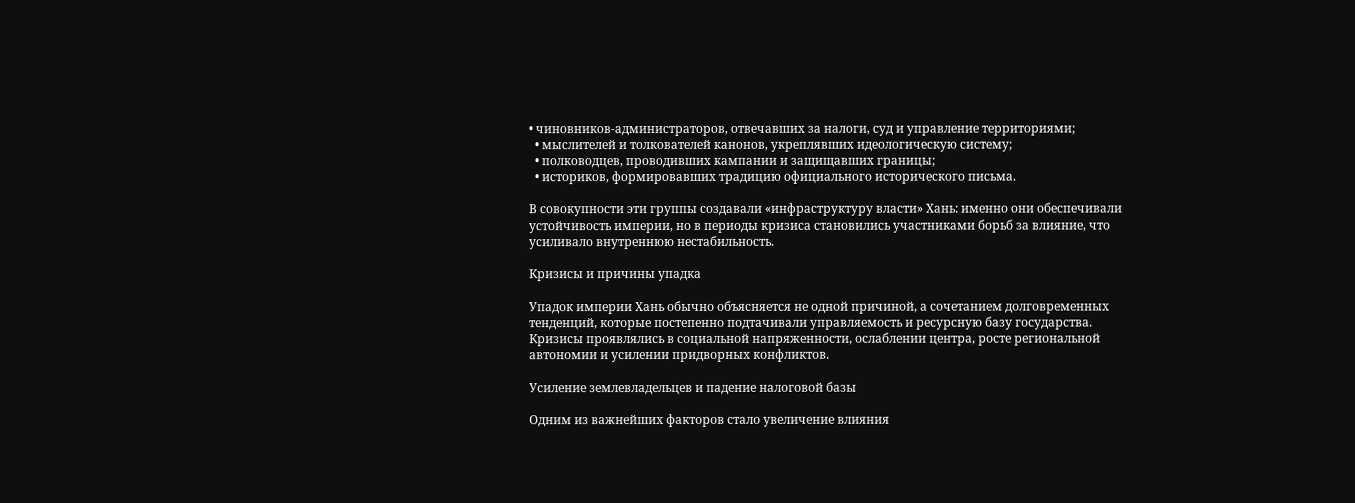• чиновников-администраторов, отвечавших за налоги, суд и управление территориями;
  • мыслителей и толкователей канонов, укреплявших идеологическую систему;
  • полководцев, проводивших кампании и защищавших границы;
  • историков, формировавших традицию официального исторического письма.

В совокупности эти группы создавали «инфраструктуру власти» Хань: именно они обеспечивали устойчивость империи, но в периоды кризиса становились участниками борьб за влияние, что усиливало внутреннюю нестабильность.

Кризисы и причины упадка

Упадок империи Хань обычно объясняется не одной причиной, а сочетанием долговременных тенденций, которые постепенно подтачивали управляемость и ресурсную базу государства. Кризисы проявлялись в социальной напряженности, ослаблении центра, росте региональной автономии и усилении придворных конфликтов.

Усиление землевладельцев и падение налоговой базы

Одним из важнейших факторов стало увеличение влияния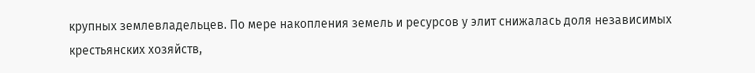крупных землевладельцев. По мере накопления земель и ресурсов у элит снижалась доля независимых крестьянских хозяйств,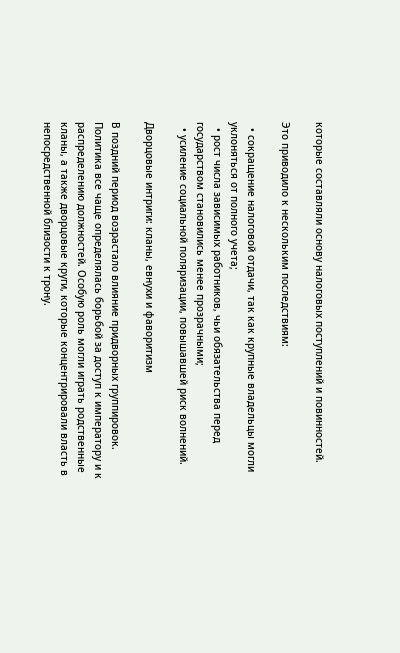которые составляли основу налоговых поступлений и повинностей.

Это приводило к нескольким последствиям:

  • сокращение налоговой отдачи, так как крупные владельцы могли уклоняться от полного учета;
  • рост числа зависимых работников, чьи обязательства перед государством становились менее прозрачными;
  • усиление социальной поляризации, повышавшей риск волнений.

Дворцовые интриги: кланы, евнухи и фаворитизм

В поздний период возрастало влияние придворных группировок. Политика все чаще определялась борьбой за доступ к императору и к распределению должностей. Особую роль могли играть родственные кланы, а также дворцовые круги, которые концентрировали власть в непосредственной близости к трону.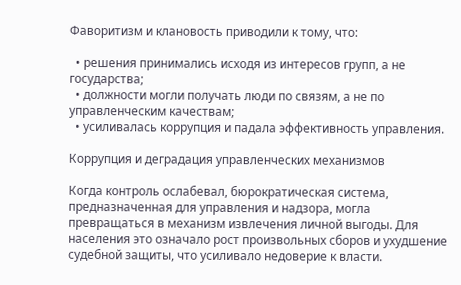Фаворитизм и клановость приводили к тому, что:

  • решения принимались исходя из интересов групп, а не государства;
  • должности могли получать люди по связям, а не по управленческим качествам;
  • усиливалась коррупция и падала эффективность управления.

Коррупция и деградация управленческих механизмов

Когда контроль ослабевал, бюрократическая система, предназначенная для управления и надзора, могла превращаться в механизм извлечения личной выгоды. Для населения это означало рост произвольных сборов и ухудшение судебной защиты, что усиливало недоверие к власти.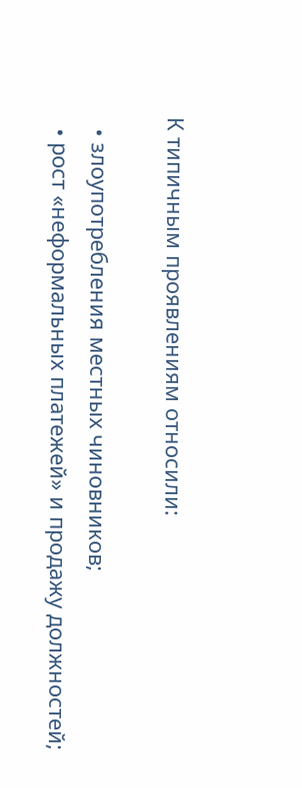К типичным проявлениям относили:

  • злоупотребления местных чиновников;
  • рост «неформальных платежей» и продажу должностей;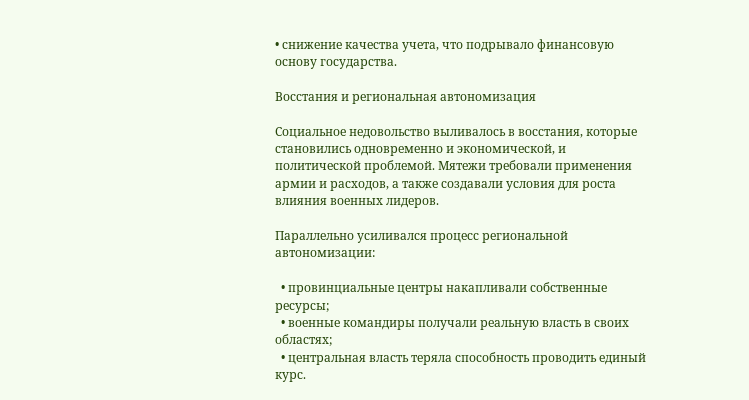• снижение качества учета, что подрывало финансовую основу государства.

Восстания и региональная автономизация

Социальное недовольство выливалось в восстания, которые становились одновременно и экономической, и политической проблемой. Мятежи требовали применения армии и расходов, а также создавали условия для роста влияния военных лидеров.

Параллельно усиливался процесс региональной автономизации:

  • провинциальные центры накапливали собственные ресурсы;
  • военные командиры получали реальную власть в своих областях;
  • центральная власть теряла способность проводить единый курс.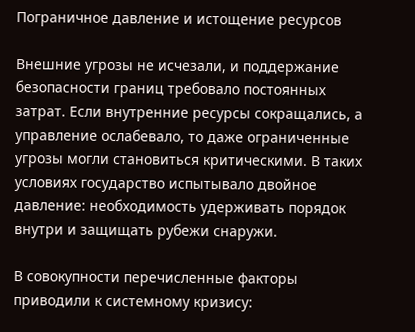Пограничное давление и истощение ресурсов

Внешние угрозы не исчезали, и поддержание безопасности границ требовало постоянных затрат. Если внутренние ресурсы сокращались, а управление ослабевало, то даже ограниченные угрозы могли становиться критическими. В таких условиях государство испытывало двойное давление: необходимость удерживать порядок внутри и защищать рубежи снаружи.

В совокупности перечисленные факторы приводили к системному кризису: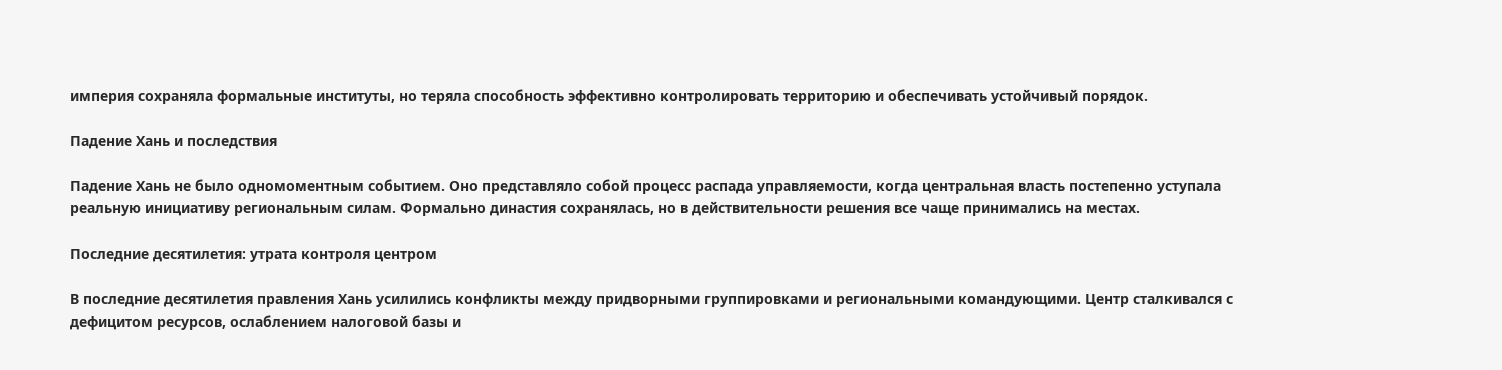империя сохраняла формальные институты, но теряла способность эффективно контролировать территорию и обеспечивать устойчивый порядок.

Падение Хань и последствия

Падение Хань не было одномоментным событием. Оно представляло собой процесс распада управляемости, когда центральная власть постепенно уступала реальную инициативу региональным силам. Формально династия сохранялась, но в действительности решения все чаще принимались на местах.

Последние десятилетия: утрата контроля центром

В последние десятилетия правления Хань усилились конфликты между придворными группировками и региональными командующими. Центр сталкивался с дефицитом ресурсов, ослаблением налоговой базы и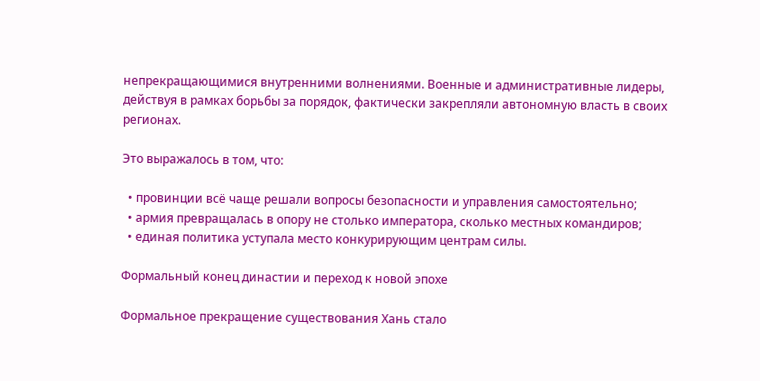непрекращающимися внутренними волнениями. Военные и административные лидеры, действуя в рамках борьбы за порядок, фактически закрепляли автономную власть в своих регионах.

Это выражалось в том, что:

  • провинции всё чаще решали вопросы безопасности и управления самостоятельно;
  • армия превращалась в опору не столько императора, сколько местных командиров;
  • единая политика уступала место конкурирующим центрам силы.

Формальный конец династии и переход к новой эпохе

Формальное прекращение существования Хань стало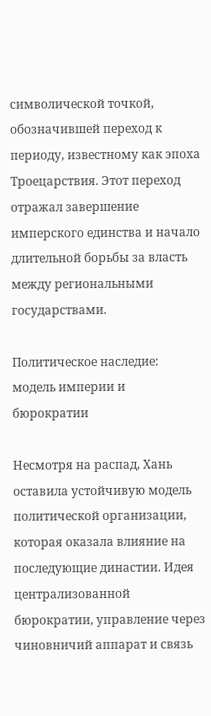символической точкой, обозначившей переход к периоду, известному как эпоха Троецарствия. Этот переход отражал завершение имперского единства и начало длительной борьбы за власть между региональными государствами.

Политическое наследие: модель империи и бюрократии

Несмотря на распад, Хань оставила устойчивую модель политической организации, которая оказала влияние на последующие династии. Идея централизованной бюрократии, управление через чиновничий аппарат и связь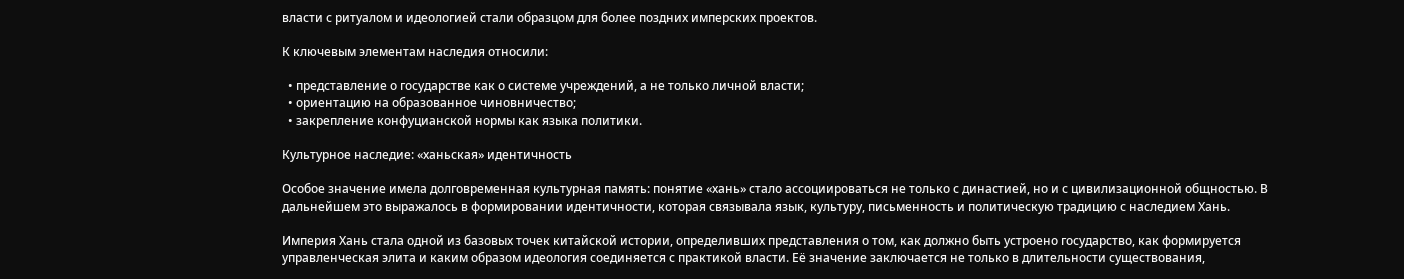власти с ритуалом и идеологией стали образцом для более поздних имперских проектов.

К ключевым элементам наследия относили:

  • представление о государстве как о системе учреждений, а не только личной власти;
  • ориентацию на образованное чиновничество;
  • закрепление конфуцианской нормы как языка политики.

Культурное наследие: «ханьская» идентичность

Особое значение имела долговременная культурная память: понятие «хань» стало ассоциироваться не только с династией, но и с цивилизационной общностью. В дальнейшем это выражалось в формировании идентичности, которая связывала язык, культуру, письменность и политическую традицию с наследием Хань.

Империя Хань стала одной из базовых точек китайской истории, определивших представления о том, как должно быть устроено государство, как формируется управленческая элита и каким образом идеология соединяется с практикой власти. Её значение заключается не только в длительности существования,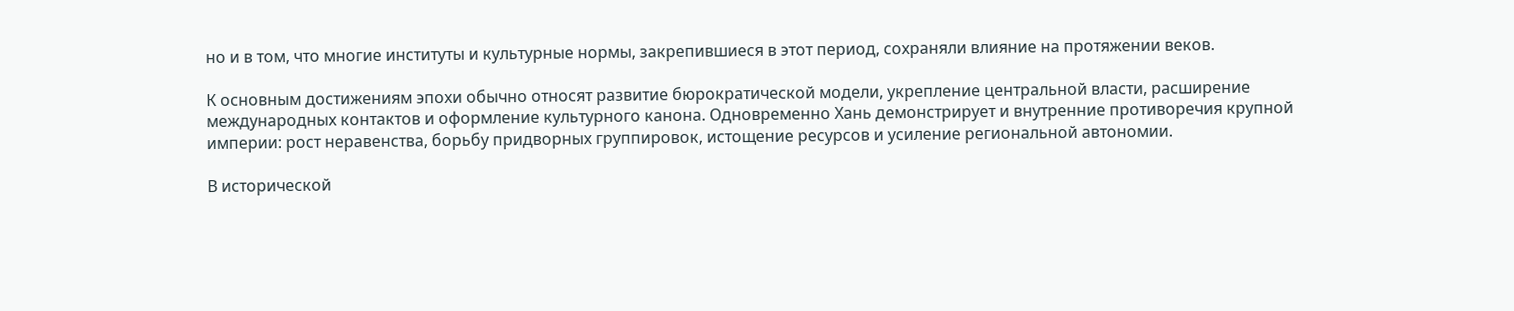но и в том, что многие институты и культурные нормы, закрепившиеся в этот период, сохраняли влияние на протяжении веков.

К основным достижениям эпохи обычно относят развитие бюрократической модели, укрепление центральной власти, расширение международных контактов и оформление культурного канона. Одновременно Хань демонстрирует и внутренние противоречия крупной империи: рост неравенства, борьбу придворных группировок, истощение ресурсов и усиление региональной автономии.

В исторической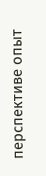перспективе опыт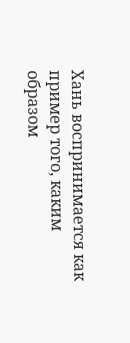Хань воспринимается как пример того, каким образом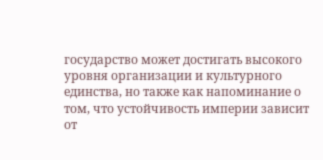государство может достигать высокого уровня организации и культурного единства, но также как напоминание о том, что устойчивость империи зависит от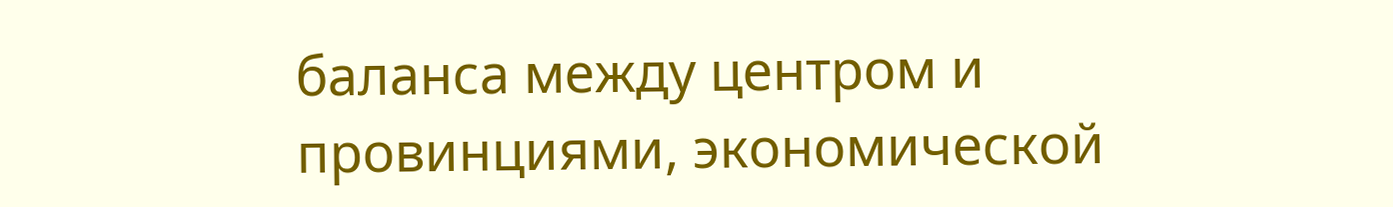баланса между центром и провинциями, экономической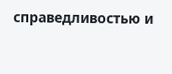справедливостью и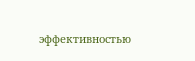эффективностью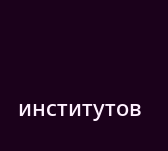институтов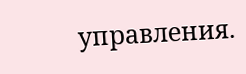управления.